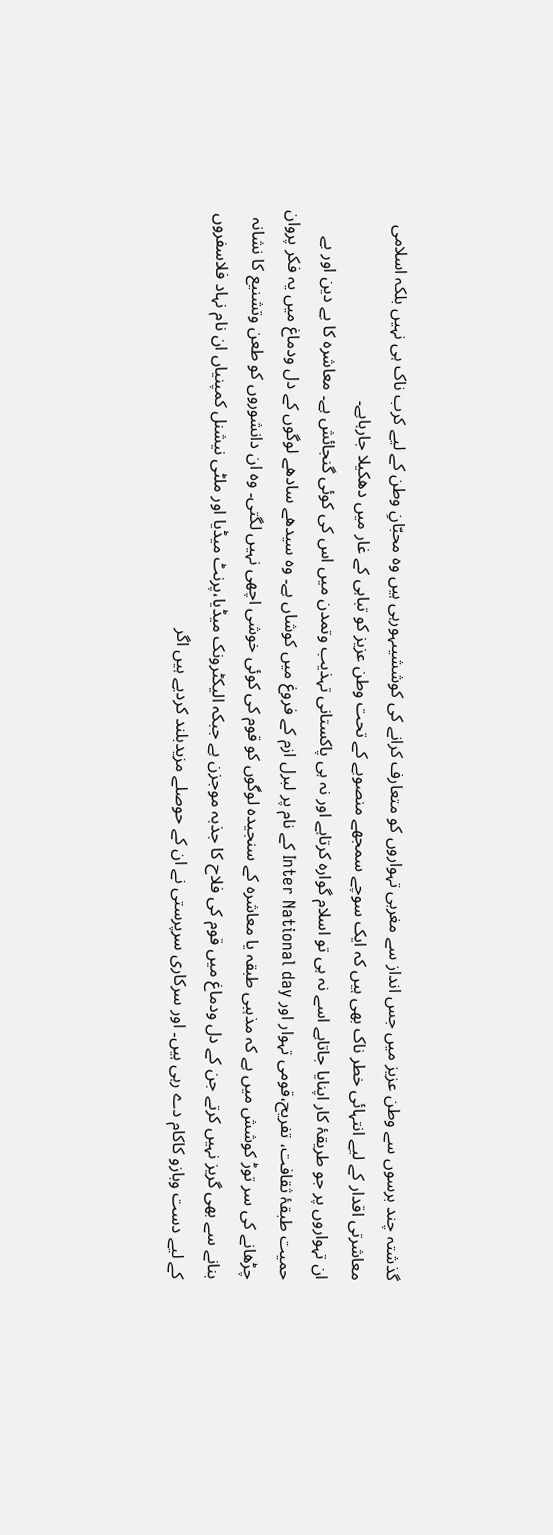گذشتہ چند برسوں سے وطن عزیز میں جس انداز سے مغربی تہواروں کو متعارف کرانے کی کوششیںہورہی ہیں وہ محبّانِ وطن کے لیے کرب ناک ہی نہیں بلکہ اسلامی معاشرتی اقدار کے لیے انتہائی خطر ناک بھی ہیں کہ ایک سوچے سمجھے منصوبے کے تحت وطن عزیز کو تباہی کے غار میں دھکیلا جارہاہے۔
ان تہواروں پر جو طریقۂ کار اپنایا جاتاہے اسے نہ ہی تو اسلام گوارہ کرتاہے اور نہ ہی پاکستانی تہذیب وتمدن میں اس کی کوئی گنجائش ہے۔ معاشرہ کا بے دین اور بے حمیت طبقۂ ثقافت، تفریح،قومی تہوار اور Inter National day کے نام پر لبرل ازم کے فروغ میں کوشاں ہے۔ وہ سیدھے سادھے لوگوں کے دل ودماغ میں یہ فکر پروان چڑھانے کی سر توڑ کوشش میں ہے کہ مذہبی طبقہ یا معاشرہ کے سنجیدہ لوگوں کو قوم کی کوئی خوشی اچھی نہیں لگتی۔ وہ ان دانشوروں کو طعن وتشنیع کا نشانہ بنانے سے بھی گریز نہیں کرتے جن کے دل ودماغ میں قوم کی فلاح کا جذبہ موجزن ہے جبکہ الیکٹرونک میڈیا،پرنٹ میڈیا اور ملٹی نیشنل کمپنیاں ان نام نہاد فلاسفروں کے لیے دست وبازو کاکام دے رہی ہیں۔ اور سرکاری سرپرستی نے ان کے حوصلے مزیدبلند کردیے ہیں اگر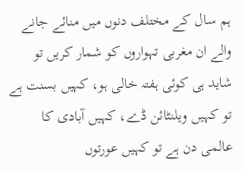ہم سال کے مختلف دنوں میں منائے جانے والے ان مغربی تہواروں کو شمار کریں تو شاید ہی کوئی ہفتہ خالی ہو، کہیں بسنت ہے تو کہیں ویلنٹائن ڈے، کہیں آبادی کا عالمی دن ہے تو کہیں عورتوں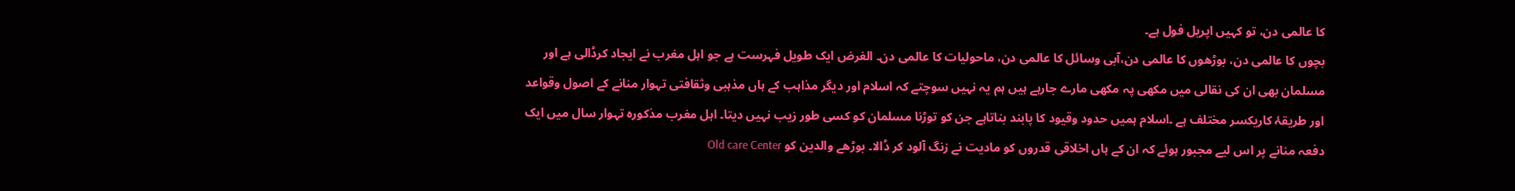کا عالمی دن، تو کہیں اپریل فول ہے۔
بچوں کا عالمی دن، بوڑھوں کا عالمی دن،آبی وسائل کا عالمی دن، ماحولیات کا عالمی دن۔ الغرض ایک طویل فہرست ہے جو اہل مغرب نے ایجاد کرڈالی ہے اور مسلمان بھی ان کی نقالی میں مکھی پہ مکھی مارے جارہے ہیں ہم یہ نہیں سوچتے کہ اسلام اور دیگر مذاہب کے ہاں مذہبی وثقافتی تہوار منانے کے اصول وقواعد اور طریقۂ کاریکسر مختلف ہے ۔اسلام ہمیں حدود وقیود کا پابند بناتاہے جن کو توڑنا مسلمان کو کسی طور زیب نہیں دیتا۔ اہل مغرب مذکورہ تہوار سال میں ایک دفعہ منانے پر اس لیے مجبور ہوئے کہ ان کے ہاں اخلاقی قدروں کو مادیت نے زنگ آلود کر ڈالا۔ بوڑھے والدین کو Old care Center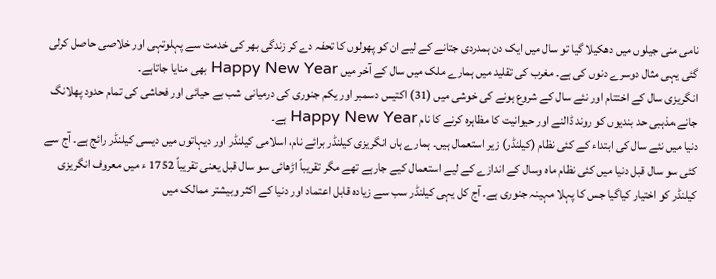نامی منی جیلوں میں دھکیلا گیا تو سال میں ایک دن ہمدردی جتانے کے لیے ان کو پھولوں کا تحفہ دے کر زندگی بھر کی خدمت سے پہلوتہی اور خلاصی حاصل کرلی گئی یہی مثال دوسرے دنوں کی ہے۔ مغرب کی تقلید میں ہمارے ملک میں سال کے آخر میں Happy New Year بھی منایا جاتاہے۔
انگریزی سال کے اختتام اور نئے سال کے شروع ہونے کی خوشی میں (31) اکتیس دسمبر اور یکم جنوری کی درمیانی شب بے حیائی اور فحاشی کی تمام حدود پھلانگ جانے،مذہبی حد بندیوں کو روند ڈالنے اور حیوانیت کا مظاہرہ کرنے کا نام Happy New Year ہے۔
دنیا میں نئے سال کی ابتداء کے کئی نظام (کیلنڈر) زیر استعمال ہیں۔ ہمارے ہاں انگریزی کیلنڈر برائے نام، اسلامی کیلنڈر اور دیہاتوں میں دیسی کیلنڈر رائج ہے۔ آج سے کئی سو سال قبل دنیا میں کئی نظام ماہ وسال کے اندازے کے لیے استعمال کیے جارہے تھے مگر تقریباً اڑھائی سو سال قبل یعنی تقریباً 1752 ء میں معروف انگریزی کیلنڈر کو اختیار کیاگیا جس کا پہلا مہینہ جنوری ہے۔ آج کل یہی کیلنڈر سب سے زیادہ قابل اعتماد اور دنیا کے اکثر وبیشتر ممالک میں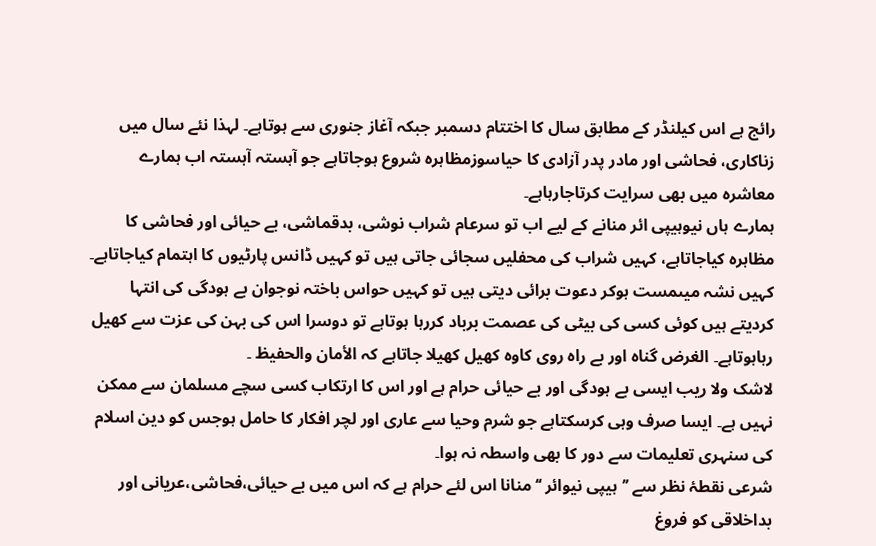رائج ہے اس کیلنڈر کے مطابق سال کا اختتام دسمبر جبکہ آغاز جنوری سے ہوتاہے۔ لہذا نئے سال میں زناکاری، فحاشی اور مادر پدر آزادی کا حیاسوزمظاہرہ شروع ہوجاتاہے جو آہستہ آہستہ اب ہمارے معاشرہ میں بھی سرایت کرتاجارہاہے۔
ہمارے ہاں نیوہیپی ائر منانے کے لیے اب تو سرعام شراب نوشی، بدقماشی، بے حیائی اور فحاشی کا مظاہرہ کیاجاتاہے، کہیں شراب کی محفلیں سجائی جاتی ہیں تو کہیں ڈانس پارٹیوں کا اہتمام کیاجاتاہے۔ کہیں نشہ میںمست ہوکر دعوت برائی دیتی ہیں تو کہیں حواس باختہ نوجوان بے ہودگی کی انتہا کردیتے ہیں کوئی کسی کی بیٹی کی عصمت برباد کررہا ہوتاہے تو دوسرا اس کی بہن کی عزت سے کھیل رہاہوتاہے۔ الغرض گناہ اور بے راہ روی کاوہ کھیل کھیلا جاتاہے کہ الأمان والحفیظ ۔
لاشک ولا ریب ایسی بے ہودگی اور بے حیائی حرام ہے اور اس کا ارتکاب کسی سچے مسلمان سے ممکن نہیں ہے۔ ایسا صرف وہی کرسکتاہے جو شرم وحیا سے عاری اور لچر افکار کا حامل ہوجس کو دین اسلام کی سنہری تعلیمات سے دور کا بھی واسطہ نہ ہوا۔
شرعی نقطۂ نظر سے ’’ہیپی نیوائر ‘‘منانا اس لئے حرام ہے کہ اس میں بے حیائی،فحاشی،عریانی اور بداخلاقی کو فروغ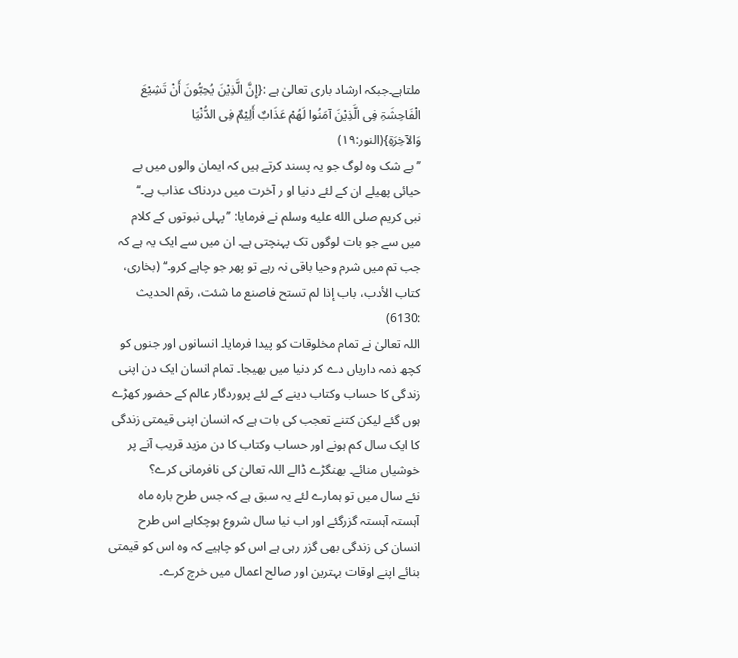ملتاہے۔جبکہ ارشاد باری تعالیٰ ہے :{إِنَّ الَّذِیْنَ یُحِبُّونَ أَنْ تَشِیْعَ الْفَاحِشَۃِ فِی الَّذِیْنَ آمَنُوا لَھُمْ عَذَابٌ أَلِیْمٌ فِی الدُّنْیَا وَالآخِرَۃِ}(النور:۱۹)
’’بے شک وہ لوگ جو یہ پسند کرتے ہیں کہ ایمان والوں میں بے حیائی پھیلے ان کے لئے دنیا او ر آخرت میں دردناک عذاب ہے۔‘‘
نبی کریم صلى الله عليه وسلم نے فرمایا: ’’پہلی نبوتوں کے کلام میں سے جو بات لوگوں تک پہنچتی ہے۔ ان میں سے ایک یہ ہے کہ جب تم میں شرم وحیا باقی نہ رہے تو پھر جو چاہے کرو۔‘‘ (بخاری، کتاب الأدب، باب إذا لم تستح فاصنع ما شئت، رقم الحدیث :6130)
اللہ تعالیٰ نے تمام مخلوقات کو پیدا فرمایا۔ انسانوں اور جنوں کو کچھ ذمہ داریاں دے کر دنیا میں بھیجا۔ تمام انسان ایک دن اپنی زندگی کا حساب وکتاب دینے کے لئے پروردگار عالم کے حضور کھڑے ہوں گئے لیکن کتنے تعجب کی بات ہے کہ انسان اپنی قیمتی زندگی کا ایک سال کم ہونے اور حساب وکتاب کا دن مزید قریب آنے پر خوشیاں منائے۔ بھنگڑے ڈالے اللہ تعالیٰ کی نافرمانی کرے؟
نئے سال میں تو ہمارے لئے یہ سبق ہے کہ جس طرح بارہ ماہ آہستہ آہستہ گزرگئے اور اب نیا سال شروع ہوچکاہے اس طرح انسان کی زندگی بھی گزر رہی ہے اس کو چاہیے کہ وہ اس کو قیمتی بنائے اپنے اوقات بہترین اور صالح اعمال میں خرچ کرے۔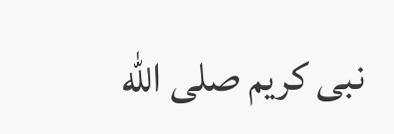نبی کریم صلى الله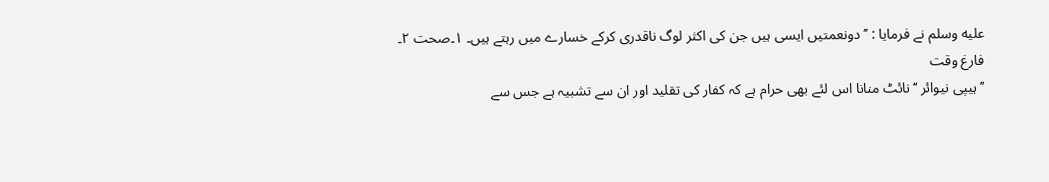عليه وسلم نے فرمایا : ’’دونعمتیں ایسی ہیں جن کی اکثر لوگ ناقدری کرکے خسارے میں رہتے ہیں۔ ۱۔صحت ۲۔ فارغ وقت
’’ہیپی نیوائر ‘‘نائٹ منانا اس لئے بھی حرام ہے کہ کفار کی تقلید اور ان سے تشبیہ ہے جس سے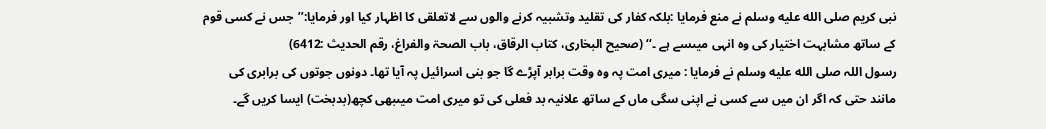نبی کریم صلى الله عليه وسلم نے منع فرمایا :بلکہ کفار کی تقلید وتشبیہ کرنے والوں سے لاتعلقی کا اظہار کیا اور فرمایا:’’جس نے کسی قوم کے ساتھ مشابہت اختیار کی وہ انہی میںسے ہے ۔‘‘ (صحیح البخاری، کتاب الرقاق، باب الصحۃ والفراغ، رقم الحدیث :6412)
رسول اللہ صلى الله عليه وسلم نے فرمایا : میری امت پہ وہ وقت برابر آپڑے گا جو بنی اسرائیل پہ آیا تھا۔ دونوں جوتوں کی برابری کی مانند حتی کہ اگر ان میں سے کسی نے اپنی سگی ماں کے ساتھ علانیہ بد فعلی کی تو میری امت میںبھی کچھ(بدبخت) ایسا کریں گے۔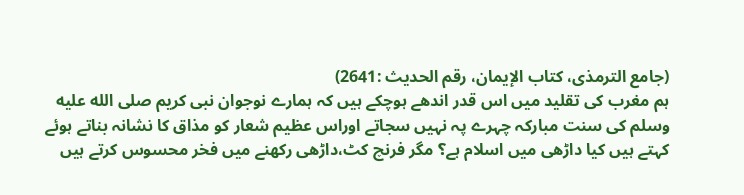(جامع الترمذی، کتاب الإیمان، رقم الحدیث :2641)
ہم مغرب کی تقلید میں اس قدر اندھے ہوچکے ہیں کہ ہمارے نوجوان نبی کریم صلى الله عليه وسلم کی سنت مبارکہ چہرے پہ نہیں سجاتے اوراس عظیم شعار کو مذاق کا نشانہ بناتے ہوئے کہتے ہیں کیا داڑھی میں اسلام ہے؟ مگر فرنچ کٹ،داڑھی رکھنے میں فخر محسوس کرتے ہیں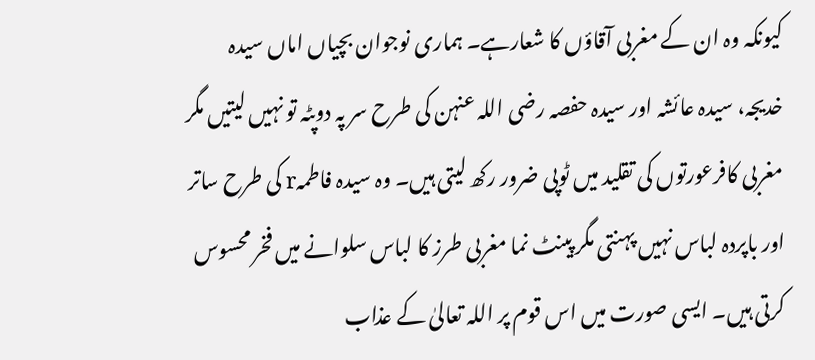کیونکہ وہ ان کے مغربی آقاؤں کا شعارہے۔ ہماری نوجوان بچیاں اماں سیدہ خدیجہ، سیدہ عائشہ اور سیدہ حفصہ رضی اللہ عنہن کی طرح سر پہ دوپٹہ تو نہیں لیتیں مگر مغربی کافرعورتوں کی تقلید میں ٹوپی ضرور رکھ لیتی ہیں۔ وہ سیدہ فاطمہr کی طرح ساتر اور باپردہ لباس نہیں پہنتی مگر پینٹ نما مغربی طرز کا لباس سلوانے میں فخر محسوس کرتی ہیں۔ ایسی صورت میں اس قوم پر اللہ تعالیٰ کے عذاب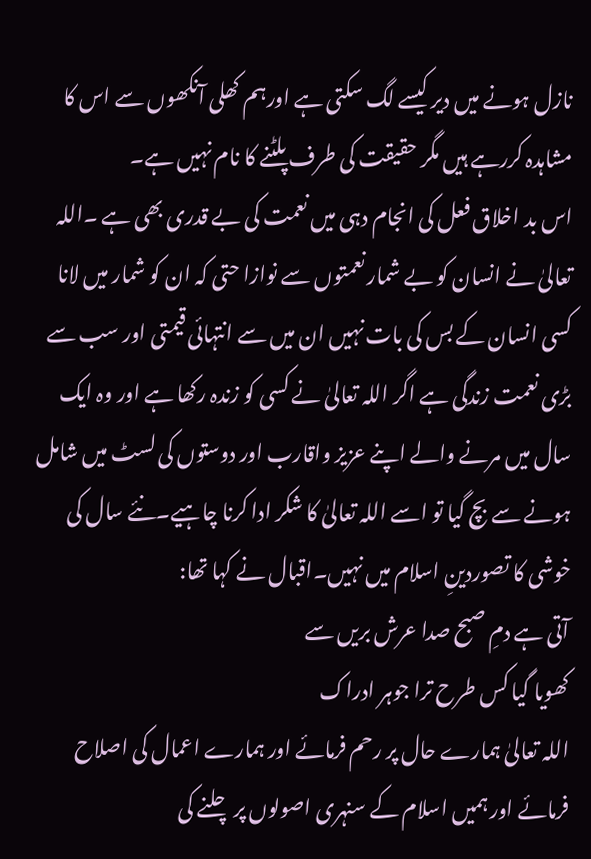نازل ہونے میں دیر کیسے لگ سکتی ہے اورہم کھلی آنکھوں سے اس کا مشاہدہ کررہے ہیں مگر حقیقت کی طرف پلٹنے کا نام نہیں ہے۔
اس بد اخلاق فعل کی انجام دہی میں نعمت کی بے قدری بھی ہے ۔اللہ تعالیٰ نے انسان کو بے شمار نعمتوں سے نوازا حتی کہ ان کو شمار میں لانا کسی انسان کے بس کی بات نہیں ان میں سے انتہائی قیمتی اور سب سے بڑی نعمت زندگی ہے اگر اللہ تعالیٰ نے کسی کو زندہ رکھا ہے اور وہ ایک سال میں مرنے والے اپنے عزیز واقارب اور دوستوں کی لسٹ میں شامل ہونے سے بچ گیا تو اسے اللہ تعالیٰ کا شکر ادا کرنا چاہیے۔نئے سال کی خوشی کا تصوردینِ اسلام میں نہیں۔اقبال نے کہا تھا:
آتی ہے دمِ صبح صدا عرش بریں سے
کھویا گیا کس طرح ترا جوہر ادراک
اللہ تعالیٰ ہمارے حال پر رحم فرمائے اور ہمارے اعمال کی اصلاح فرمائے اور ہمیں اسلام کے سنہری اصولوں پر چلنے کی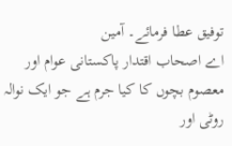توفیق عطا فرمائے۔ آمین
اے اصحاب اقتدار پاکستانی عوام اور معصوم بچوں کا کیا جرم ہے جو ایک نوالہ روٹی اور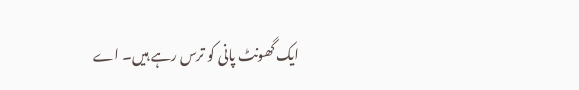ایک گھونٹ پانی کو ترس رہے ہیں۔ اے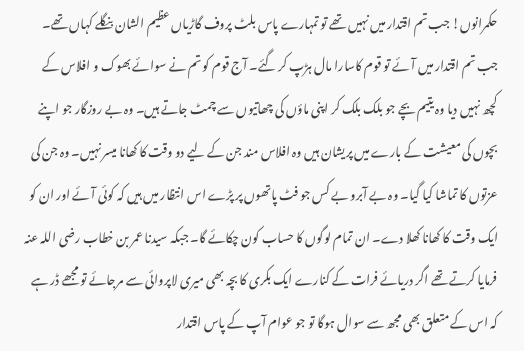حکمرانوں! جب تم اقتدار میں نہیں تھے تو تمہارے پاس بلٹ پروف گاڑیاں عظیم الشان بنگلے کہاں تھے۔ جب تم اقتدار میں آئے تو قوم کاسارا مال ہڑپ کر گئے۔ آج قوم کو تم نے سوائے بھوک و افلاس کے کچھ نہیں دیا وہ یتیم بچے جو بلک بلک کر اپنی ماؤں کی چھاتیوں سے چمٹ جاتے ہیں۔ وہ بے روزگار جو اپنے بچوں کی معیشت کے بارے میں پریشان ہیں وہ افلاس مند جن کے لیے دو وقت کا کھانا میسر نہیں۔ وہ جن کی عزتوں کا تماشا کیا گیا۔ وہ بے آبرو بے کس جو فٹ پاتھوں پر پڑے اس انتظار میں ہیں کہ کوئی آئے اور ان کو ایک وقت کا کھانا کھلا دے۔ ان تمام لوگوں کا حساب کون چکائے گا۔ جبکہ سیدنا عمر بن خطاب رضی اللہ عنہ فرمایا کرتے تھے اگر دریائے فرات کے کنارے ایک بکری کا بچہ بھی میری لاپروائی سے مرجائے تو مجھے ڈر ہے کہ اس کے متعلق بھی مجھ سے سوال ہوگا تو جو عوام آپ کے پاس اقتدار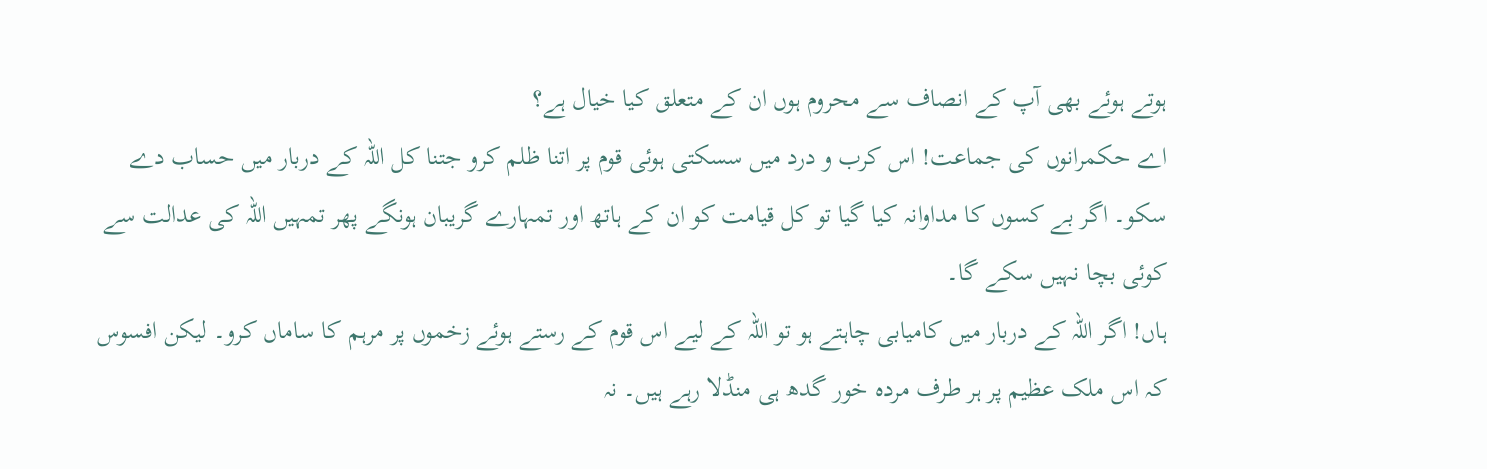ہوتے ہوئے بھی آپ کے انصاف سے محروم ہوں ان کے متعلق کیا خیال ہے؟
اے حکمرانوں کی جماعت! اس کرب و درد میں سسکتی ہوئی قوم پر اتنا ظلم کرو جتنا کل اللہ کے دربار میں حساب دے سکو۔ اگر بے کسوں کا مداوانہ کیا گیا تو کل قیامت کو ان کے ہاتھ اور تمہارے گریبان ہونگے پھر تمہیں اللہ کی عدالت سے کوئی بچا نہیں سکے گا۔
ہاں! اگر اللہ کے دربار میں کامیابی چاہتے ہو تو اللہ کے لیے اس قوم کے رستے ہوئے زخموں پر مرہم کا ساماں کرو۔ لیکن افسوس کہ اس ملک عظیم پر ہر طرف مردہ خور گدھ ہی منڈلا رہے ہیں۔ نہ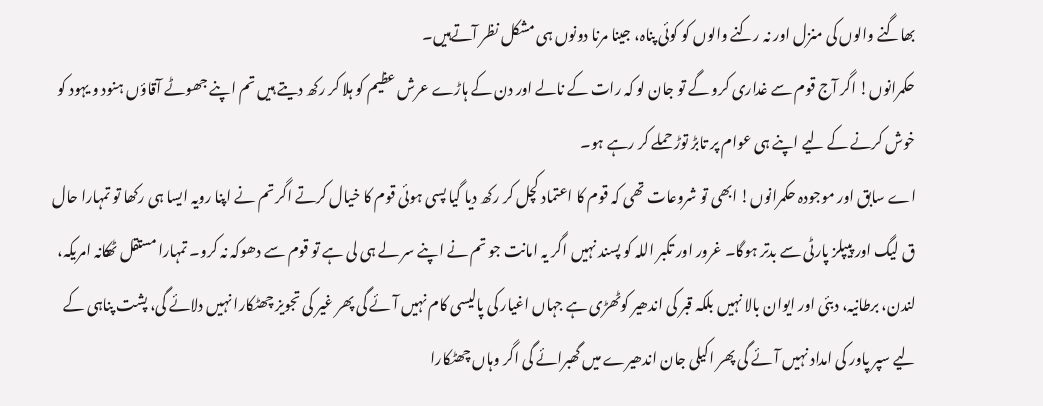بھاگنے والوں کی منزل اور نہ رکنے والوں کو کوئی پناہ، جینا مرنا دونوں ہی مشکل نظر آتےہیں۔
حکمرانوں! اگر آج قوم سے غداری کرو گے تو جان لو کہ رات کے نالے اور دن کے ہاڑے عرش عظیم کو ہلا کر رکھ دیتے ہیں تم اپنے جھوٹے آقاؤں ہنود و یہود کو خوش کرنے کے لیے اپنے ہی عوام پر تابڑ توڑ حملے کر رہے ہو۔
اے سابق اور موجودہ حکمرانوں! ابھی تو شروعات تھی کہ قوم کا اعتماد کچل کر رکھ دیا گیا پسی ہوئی قوم کا خیال کرتے اگر تم نے اپنا رویہ ایسا ہی رکھا تو تمہارا حال ق لیگ اور پیپلز پارٹی سے بدتر ہوگا۔ غرور اور تکبر اللہ کو پسند نہیں اگر یہ امانت جو تم نے اپنے سر لے ہی لی ہے تو قوم سے دھوکہ نہ کرو۔ تمہارا مستقل ٹھکانہ امریکہ، لندن، برطانیہ، دبئی اور ایوان بالا نہیں بلکہ قبر کی اندھیر کوٹھڑی ہے جہاں اغیار کی پالیسی کام نہیں آئے گی پھر غیر کی تجویز چھٹکارا نہیں دلائے گی، پشت پناہی کے لیے سپر پاور کی امداد نہیں آئے گی پھر اکیلی جان اندھیرے میں گھبرائے گی اگر وہاں چھٹکارا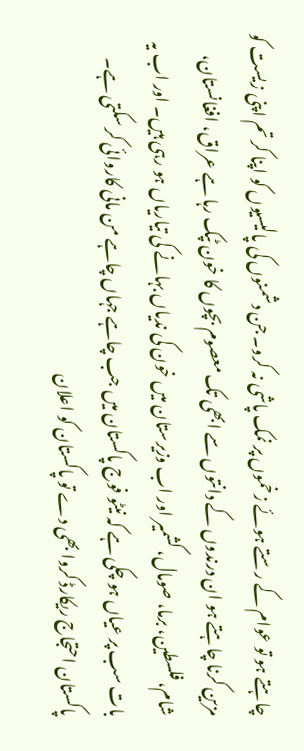چاہتے ہو تو عوام کے رستے ہوئے زخموں پر نمک پاشی نہ کرو۔ جن دشمنوں کی پالیسیوں کو اپنا کر تم اپنی زیست کو مزین کرنا چاہتے ہو ان درندوں کے دانتوں سے ابھی تک معصوم بچوں کا خون ٹپک رہا ہے عراق، افغانستان، شام، فلسطین، برما، صومال، کشمیر اور اب وزیرستان میں خون کی ندیاں بہانے کی تیاریاں ہو رہی ہیں۔ اور اب یہ بات سب پر عیاں ہو چکی ہے کہ نیٹو فوج پاکستان میں جب چاہے جہاں چاہے من مانی کاروائی کر سکتی ہے۔ پاکستان احتجاج ریکارڈ کروا بھی دے تو پاکستان کو اعلان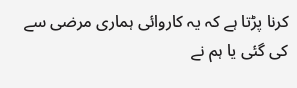کرنا پڑتا ہے کہ یہ کاروائی ہماری مرضی سے کی گئی یا ہم نے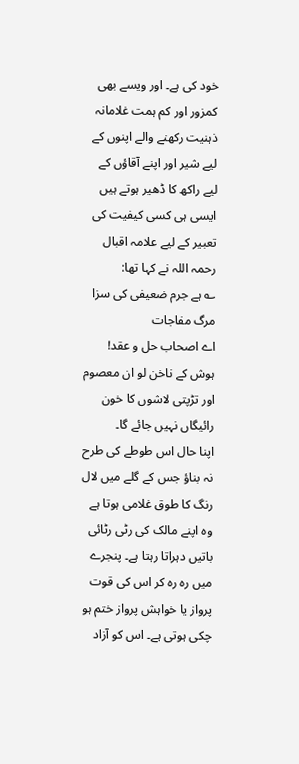خود کی ہے۔ اور ویسے بھی کمزور اور کم ہمت غلامانہ ذہنیت رکھنے والے اپنوں کے لیے شیر اور اپنے آقاؤں کے لیے راکھ کا ڈھیر ہوتے ہیں ایسی ہی کسی کیفیت کی تعبیر کے لیے علامہ اقبال رحمہ اللہ نے کہا تھا:
؎ ہے جرم ضعیفی کی سزا مرگ مفاجات
اے اصحاب حل و عقد! ہوش کے ناخن لو ان معصوم اور تڑپتی لاشوں کا خون رائیگاں نہیں جائے گا۔
اپنا حال اس طوطے کی طرح نہ بناؤ جس کے گلے میں لال رنگ کا طوق غلامی ہوتا ہے وہ اپنے مالک کی رٹی رٹائی باتیں دہراتا رہتا ہے۔ پنجرے میں رہ رہ کر اس کی قوت پرواز یا خواہش پرواز ختم ہو چکی ہوتی ہے۔ اس کو آزاد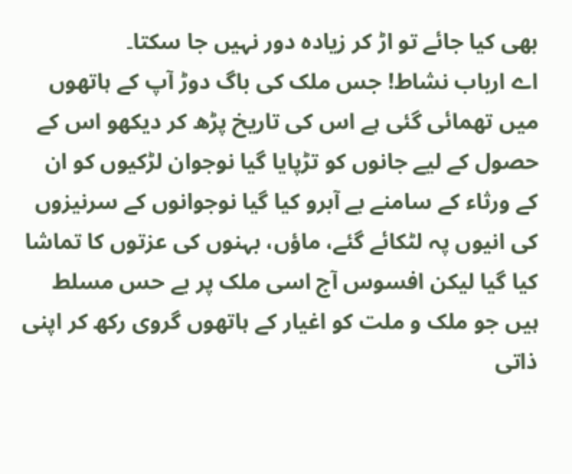بھی کیا جائے تو اڑ کر زیادہ دور نہیں جا سکتا۔
اے ارباب نشاط! جس ملک کی باگ دوڑ آپ کے ہاتھوں میں تھمائی گئی ہے اس کی تاریخ پڑھ کر دیکھو اس کے حصول کے لیے جانوں کو تڑپایا گیا نوجوان لڑکیوں کو ان کے ورثاء کے سامنے بے آبرو کیا گیا نوجوانوں کے سرنیزوں کی انیوں پہ لٹکائے گئے، ماؤں، بہنوں کی عزتوں کا تماشا کیا گیا لیکن افسوس آج اسی ملک پر بے حس مسلط ہیں جو ملک و ملت کو اغیار کے ہاتھوں گروی رکھ کر اپنی ذاتی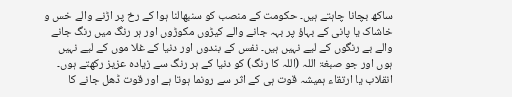ساکھ بچانا چاہتے ہیں۔ حکومت کے منصب کو سنبھالنا ہوا کے رخ پر اڑنے والے خس و خاشاک یا پانی کے بہاؤ پر بہہ جانے والے کیڑوں مکوڑوں اور ہر رنگ میں رنگ جانے والے بے رنگوں کے لیے نہیں ہیں۔ نفس کے بندوں اور دنیا کے غلا موں کے لیے نہیں ہوں اور جو صبغۃ اللہ (اللہ کا رنگ) کو دنیا کے ہر رنگ سے زیادہ عزیز رکھتے ہوں۔
انقلاب یا ارتقاء ہمیشہ قوت ہی کے اثر سے رونما ہوتا ہے اور قوت ڈھل جانے کا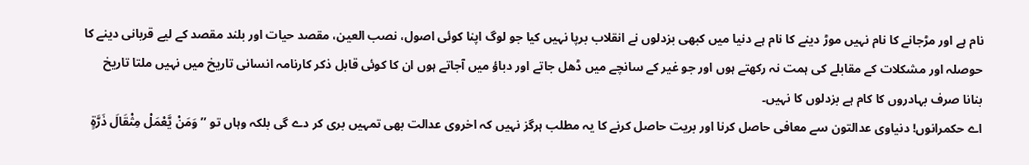نام ہے اور مڑجانے کا نام نہیں موڑ دینے کا نام ہے دنیا میں کبھی بزدلوں نے انقلاب برپا نہیں کیا جو لوگ اپنا کوئی اصول، نصب العین، مقصد حیات اور بلند مقصد کے لیے قربانی دینے کا حوصلہ اور مشکلات کے مقابلے کی ہمت نہ رکھتے ہوں اور جو غیر کے سانچے میں ڈھل جاتے اور دباؤ میں آجاتے ہوں ان کا کوئی قابل ذکر کارنامہ انسانی تاریخ میں نہیں ملتا تاریخ بنانا صرف بہادروں کا کام ہے بزدلوں کا نہیں۔
اے حکمرانوں! دنیاوی عدالتون سے معافی حاصل کرنا اور بریت حاصل کرنے کا یہ مطلب ہرگز نہیں کہ اخروی عدالت بھی تمہیں بری کر دے گی بلکہ وہاں تو ’’ وَمَنْ يَّعْمَلْ مِثْقَالَ ذَرَّةٍ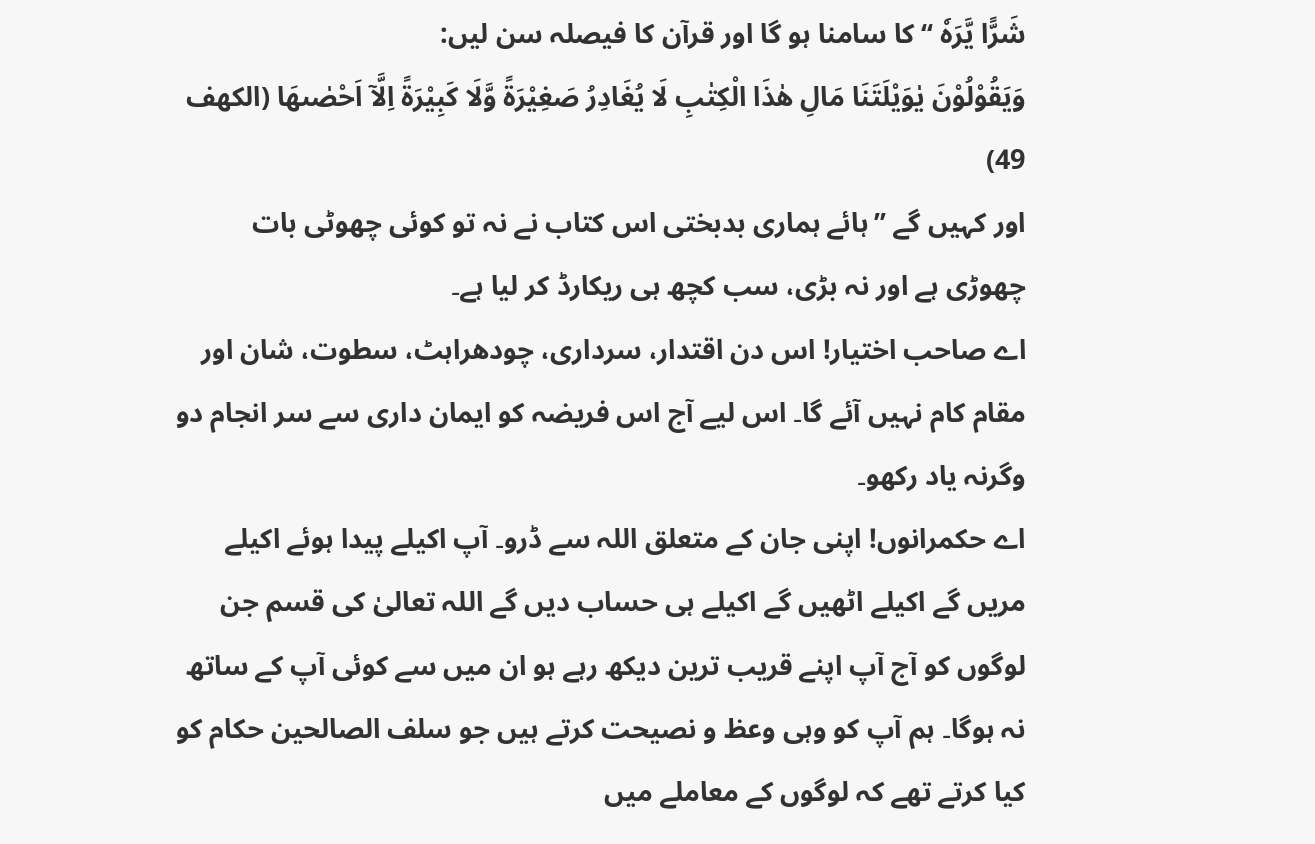شَرًّا يَّرَهٗ ‘‘ کا سامنا ہو گا اور قرآن کا فیصلہ سن لیں:
وَيَقُوْلُوْنَ يٰوَيْلَتَنَا مَالِ هٰذَا الْكِتٰبِ لَا يُغَادِرُ صَغِيْرَةً وَّلَا كَبِيْرَةً اِلَّآ اَحْصٰىهَا (الکھف 49)
اور کہیں گے ’’ہائے ہماری بدبختی اس کتاب نے نہ تو کوئی چھوٹی بات چھوڑی ہے اور نہ بڑی، سب کچھ ہی ریکارڈ کر لیا ہے۔
اے صاحب اختیار! اس دن اقتدار، سرداری، چودھراہٹ، سطوت، شان اور مقام کام نہیں آئے گا۔ اس لیے آج اس فریضہ کو ایمان داری سے سر انجام دو وگرنہ یاد رکھو۔
اے حکمرانوں! اپنی جان کے متعلق اللہ سے ڈرو۔ آپ اکیلے پیدا ہوئے اکیلے مریں گے اکیلے اٹھیں گے اکیلے ہی حساب دیں گے اللہ تعالیٰ کی قسم جن لوگوں کو آج آپ اپنے قریب ترین دیکھ رہے ہو ان میں سے کوئی آپ کے ساتھ نہ ہوگا۔ ہم آپ کو وہی وعظ و نصیحت کرتے ہیں جو سلف الصالحین حکام کو کیا کرتے تھے کہ لوگوں کے معاملے میں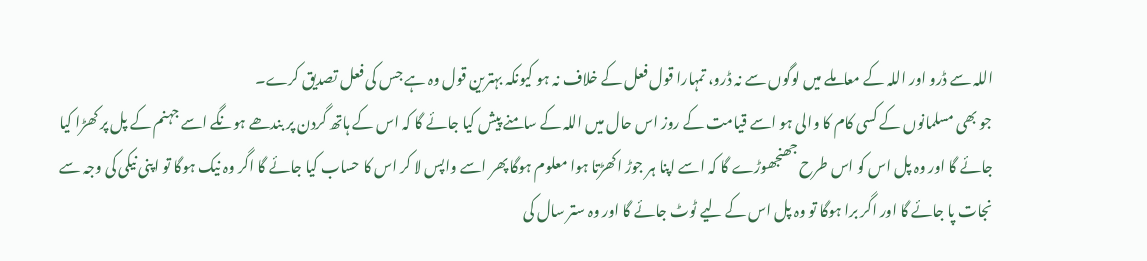اللہ سے ڈرو اور اللہ کے معاملے میں لوگوں سے نہ ڈرو، تمہارا قول فعل کے خلاف نہ ہو کیونکہ بہترین قول وہ ہے جس کی فعل تصدیق کرے۔
جو بھی مسلمانوں کے کسی کام کا والی ہو اسے قیامت کے روز اس حال میں اللہ کے سامنے پیش کیا جائے گا کہ اس کے ہاتھ گردن پر بندھے ہونگے اسے جہنم کے پل پر کھڑا کیا جائے گا اور وہ پل اس کو اس طرح جھنجھوڑے گا کہ اسے اپنا ہر جوڑ اکھڑتا ہوا معلوم ہوگا پھر اسے واپس لا کر اس کا حساب کیا جائے گا اگر وہ نیک ہوگا تو اپنی نیکی کی وجہ سے نجات پا جائے گا اور اگر برا ہوگا تو وہ پل اس کے لیے ٹوٹ جائے گا اور وہ ستر سال کی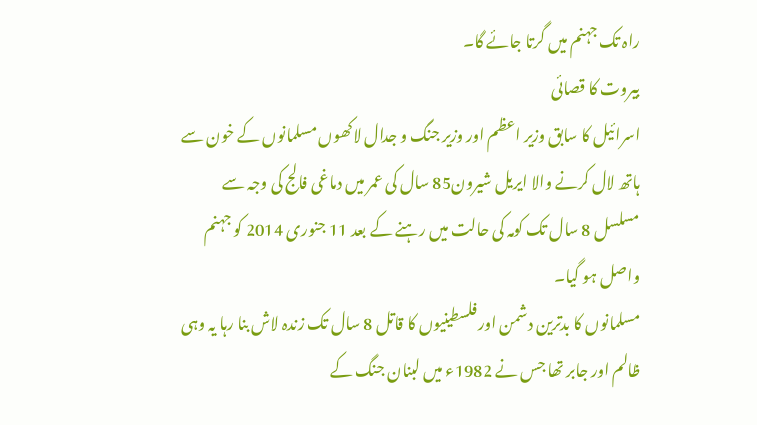راہ تک جہنم میں گرتا جائے گا۔
بیروت کا قصائی
اسرائیل کا سابق وزیر اعظم اور وزیر جنگ و جدال لاکھوں مسلمانوں کے خون سے ہاتھ لال کرنے والا ایریل شیرون85 سال کی عمر میں دماغی فالج کی وجہ سے مسلسل 8 سال تک کومہ کی حالت میں رہنے کے بعد 11 جنوری 2014 کو جہنم واصل ہو گیا۔
مسلمانوں کا بدترین دشمن اور فلسطینیوں کا قاتل 8 سال تک زندہ لاش بنا رہا یہ وہی ظالم اور جابر تھا جس نے 1982ء میں لبنان جنگ کے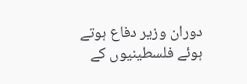دوران وزیر دفاع ہوتے ہوئے فلسطینیوں کے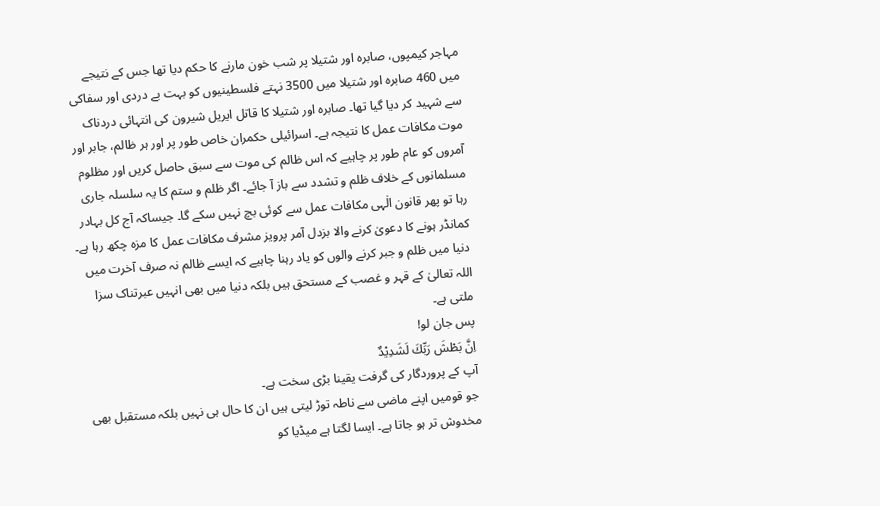مہاجر کیمپوں، صابرہ اور شتیلا پر شب خون مارنے کا حکم دیا تھا جس کے نتیجے میں 460 صابرہ اور شتیلا میں 3500 نہتے فلسطینیوں کو بہت بے دردی اور سفاکی سے شہید کر دیا گیا تھا۔ صابرہ اور شتیلا کا قاتل ایریل شیرون کی انتہائی دردناک موت مکافات عمل کا نتیجہ ہے۔ اسرائیلی حکمران خاص طور پر اور ہر ظالم، جابر اور آمروں کو عام طور پر چاہیے کہ اس ظالم کی موت سے سبق حاصل کریں اور مظلوم مسلمانوں کے خلاف ظلم و تشدد سے باز آ جائے۔ اگر ظلم و ستم کا یہ سلسلہ جاری رہا تو پھر قانون الٰہی مکافات عمل سے کوئی بچ نہیں سکے گا۔ جیساکہ آج کل بہادر کمانڈر ہونے کا دعویٰ کرنے والا بزدل آمر پرویز مشرف مکافات عمل کا مزہ چکھ رہا ہے۔ دنیا میں ظلم و جبر کرنے والوں کو یاد رہنا چاہیے کہ ایسے ظالم نہ صرف آخرت میں اللہ تعالیٰ کے قہر و غصب کے مستحق ہیں بلکہ دنیا میں بھی انہیں عبرتناک سزا ملتی ہے۔
پس جان لو!
اِنَّ بَطْشَ رَبِّكَ لَشَدِيْدٌ
آپ کے پروردگار کی گرفت یقینا بڑی سخت ہے۔
جو قومیں اپنے ماضی سے ناطہ توڑ لیتی ہیں ان کا حال ہی نہیں بلکہ مستقبل بھی مخدوش تر ہو جاتا ہے۔ ایسا لگتا ہے میڈیا کو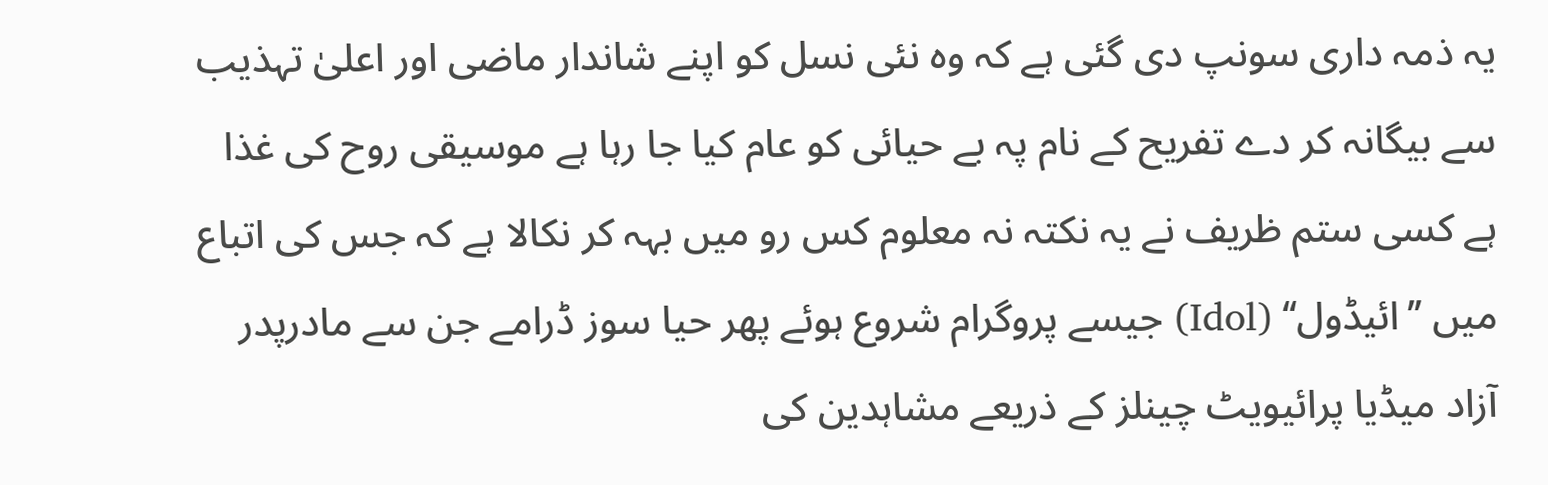یہ ذمہ داری سونپ دی گئی ہے کہ وہ نئی نسل کو اپنے شاندار ماضی اور اعلیٰ تہذیب سے بیگانہ کر دے تفریح کے نام پہ بے حیائی کو عام کیا جا رہا ہے موسیقی روح کی غذا ہے کسی ستم ظریف نے یہ نکتہ نہ معلوم کس رو میں بہہ کر نکالا ہے کہ جس کی اتباع میں ’’ائیڈول‘‘ (Idol) جیسے پروگرام شروع ہوئے پھر حیا سوز ڈرامے جن سے مادرپدر آزاد میڈیا پرائیویٹ چینلز کے ذریعے مشاہدین کی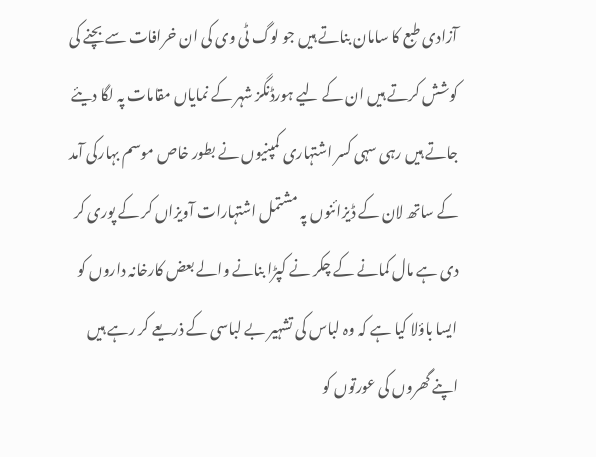آزادی طبع کا سامان بناتے ہیں جو لوگ ٹی وی کی ان خرافات سے بچنے کی کوشش کرتے ہیں ان کے لیے ہورڈنگز شہر کے نمایاں مقامات پہ لگا دیئے جاتے ہیں رہی سہی کسر اشتہاری کمپنیوں نے بطور خاص موسم بہارکی آمد کے ساتھ لان کے ڈیزائنوں پہ مشتمل اشتہارات آویزاں کر کے پوری کر دی ہے مال کمانے کے چکر نے کپڑا بنانے والے بعض کارخانہ داروں کو ایسا باؤلا کیا ہے کہ وہ لباس کی تشہیر بے لباسی کے ذریعے کر رہے ہیں اپنے گھروں کی عورتوں کو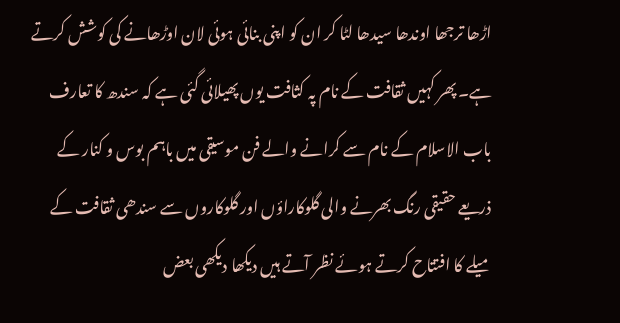اڑھا ترجھا اوندھا سیدھا لٹا کر ان کو اپنی بنائی ہوئی لان اوڑھانے کی کوشش کرتے ہے۔ پھر کہیں ثقافت کے نام پہ کثافت یوں پھیلائی گئی ہے کہ سندھ کا تعارف باب الاسلام کے نام سے کرانے والے فن موسیقی میں باہم بوس و کنار کے ذریعے حقیقی رنگ بھرنے والی گلوکاراؤں اور گلوکاروں سے سندھی ثقافت کے میلے کا افتتاح کرتے ہوئے نظر آتے ہیں دیکھا دیکھی بعض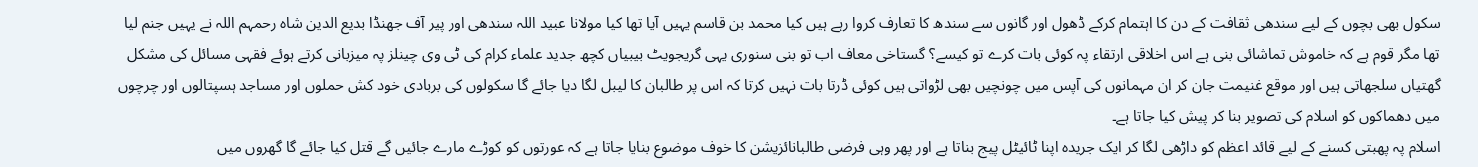سکول بھی بچوں کے لیے سندھی ثقافت کے دن کا اہتمام کرکے ڈھول اور گانوں سے سندھ کا تعارف کروا رہے ہیں کیا محمد بن قاسم یہیں آیا تھا کیا مولانا عبید اللہ سندھی اور پیر آف جھنڈا بدیع الدین شاہ رحمہم اللہ نے یہیں جنم لیا تھا مگر قوم ہے کہ خاموش تماشائی بنی ہے اس اخلاقی ارتقاء پہ کوئی بات کرے تو کیسے؟ گستاخی معاف اب تو بنی سنوری یہی گریجویٹ بیبیاں کچھ جدید علماء کرام کی ٹی وی چینلز پہ میزبانی کرتے ہوئے فقہی مسائل کی مشکل گھتیاں سلجھاتی ہیں اور موقع غنیمت جان کر ان مہمانوں کی آپس میں چونچیں بھی لڑواتی ہیں کوئی ڈرتا بات نہیں کرتا کہ اس پر طالبان کا لیبل لگا دیا جائے گا سکولوں کی بربادی خود کش حملوں اور مساجد ہسپتالوں اور چرچوں میں دھماکوں کو اسلام کی تصویر بنا کر پیش کیا جاتا ہے۔
اسلام پہ پھبتی کسنے کے لیے قائد اعظم کو داڑھی لگا کر ایک جریدہ اپنا ٹائیٹل پیج بناتا ہے اور پھر وہی فرضی طالبانائزیشن کا خوف موضوع بنایا جاتا ہے کہ عورتوں کو کوڑے مارے جائیں گے قتل کیا جائے گا گھروں میں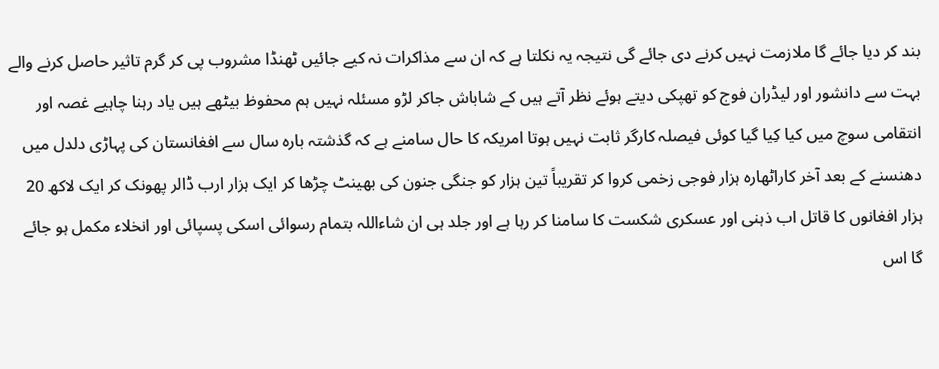بند کر دیا جائے گا ملازمت نہیں کرنے دی جائے گی نتیجہ یہ نکلتا ہے کہ ان سے مذاکرات نہ کیے جائیں ٹھنڈا مشروب پی کر گرم تاثیر حاصل کرنے والے بہت سے دانشور اور لیڈران فوج کو تھپکی دیتے ہوئے نظر آتے ہیں کے شاباش جاکر لڑو مسئلہ نہیں ہم محفوظ بیٹھے ہیں یاد رہنا چاہیے غصہ اور انتقامی سوچ میں کیا کِیا گیا کوئی فیصلہ کارگر ثابت نہیں ہوتا امریکہ کا حال سامنے ہے کہ گذشتہ بارہ سال سے افغانستان کی پہاڑی دلدل میں دھنسنے کے بعد آخر کاراٹھارہ ہزار فوجی زخمی کروا کر تقریباً تین ہزار کو جنگی جنون کی بھینٹ چڑھا کر ایک ہزار ارب ڈالر پھونک کر ایک لاکھ 20 ہزار افغانوں کا قاتل اب ذہنی اور عسکری شکست کا سامنا کر رہا ہے اور جلد ہی ان شاءاللہ بتمام رسوائی اسکی پسپائی اور انخلاء مکمل ہو جائے گا اس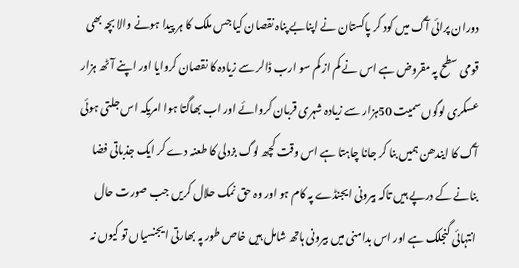دوران پرائی آگ میں کود کر پاکستان نے اپنابے پناہ نقصان کیا جس ملک کا ہر پیدا ہونے والا بچہ بھی قومی سطح پہ مقروض ہے اس نے کم از کم سو ارب ڈالر سے زیادہ کا نقصان کروایا اور اپنے آٹھ ہزار عسکری لوگوں سمیت 50ہزار سے زیادہ شہری قربان کروائے اور اب بھاگتا ہوا امریکہ اس جلتی ہوئی آگ کا ایندھن ہمیں بنا کر جانا چاہتا ہے اس وقت کچھ لوگ بزدلی کا طعنہ دے کر ایک جذباتی فضا بنانے کے درپے ہیں تاکہ بیرونی ایجنڈے پہ کام ہو اور وہ حق نمک حلال کریں جب صورت حال انتہائی گنجلک ہے اور اس بدامنی میں بیرونی ہاتھ شامل ہیں خاص طور پہ بھارتی ایجنسیاں تو کیوں نہ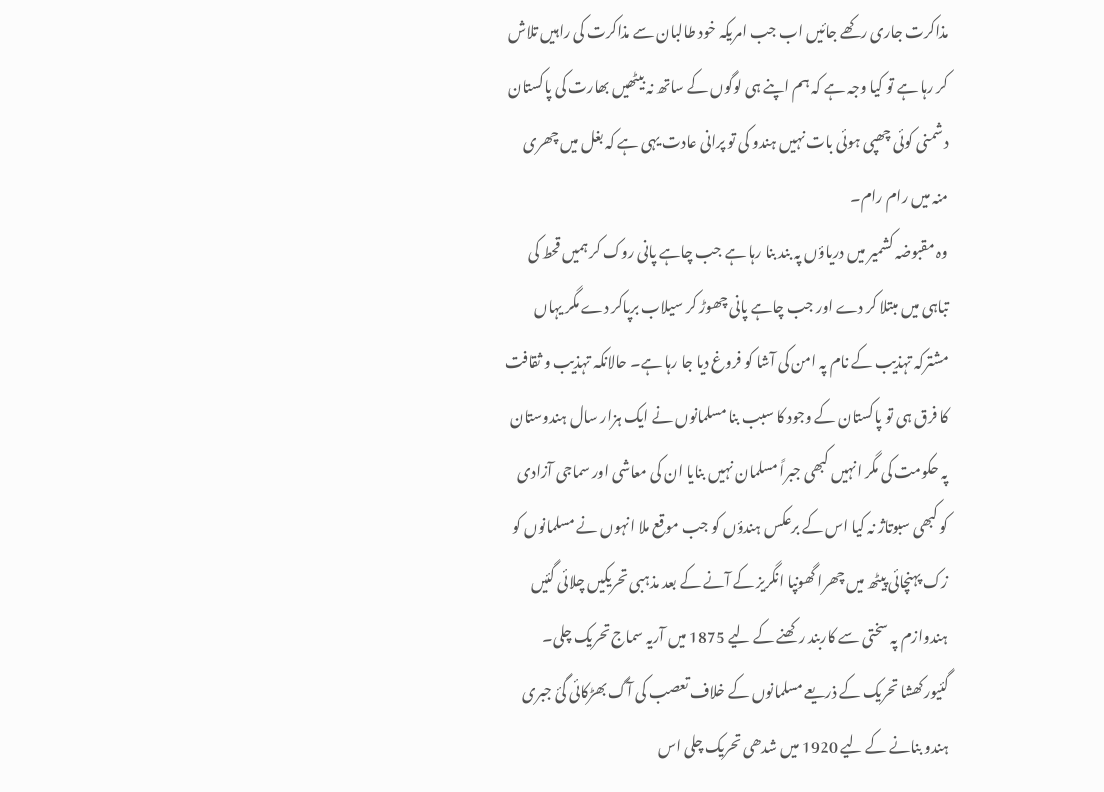مذاکرت جاری رکھے جائیں اب جب امریکہ خود طالبان سے مذاکرت کی راہیں تلاش کر رہا ہے تو کیا وجہ ہے کہ ہم اپنے ہی لوگوں کے ساتھ نہ بیٹھیں بھارت کی پاکستان دشمنی کوئی چھپی ہوئی بات نہیں ہندو کی تو پرانی عادت یہی ہے کہ بغل میں چھری منہ میں رام رام۔
وہ مقبوضہ کشمیر میں دریاؤں پہ بند بنا رہا ہے جب چاہے پانی روک کر ہمیں قحط کی تباہی میں مبتلا کر دے اور جب چاہے پانی چھوڑ کر سیلاب برپاکر دے مگر یہاں مشترکہ تہذیب کے نام پہ امن کی آشا کو فروغ دیا جا رہا ہے۔ حالانکہ تہذیب و ثقافت کا فرق ہی تو پاکستان کے وجود کا سبب بنا مسلمانوں نے ایک ہزار سال ہندوستان پہ حکومت کی مگر انہیں کبھی جبراً مسلمان نہیں بنایا ان کی معاشی اور سماجی آزادی کو کبھی سبوتاژ نہ کیا اس کے برعکس ہندؤں کو جب موقع ملا انہوں نے مسلمانوں کو زک پہنچائی پیٹھ میں چھرا گھونپا انگریز کے آنے کے بعد مذہبی تحریکیں چلائی گئیں ہندوازم پہ سختی سے کاربند رکھنے کے لیے 1875 میں آریہ سماج تحریک چلی۔ گئیورکھشا تحریک کے ذریعے مسلمانوں کے خلاف تعصب کی آگ بھڑکائی گئ جبری ہندو بنانے کے لیے 1920 میں شدھی تحریک چلی اس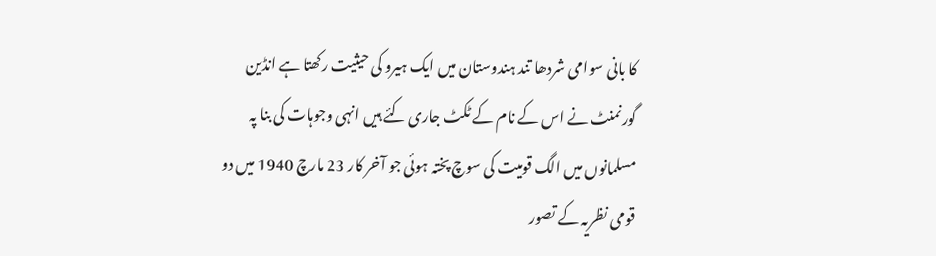کا بانی سوامی شردھا تند ہندوستان میں ایک ہیرو کی حیثیت رکھتا ہے انڈین گورنمنٹ نے اس کے نام کے ٹکٹ جاری کئے ہیں انہی وجوہات کی بنا پہ مسلمانوں میں الگ قومیت کی سوچ پختہ ہوئی جو آخر کار 23 مارچ 1940 میں دو قومی نظریہ کے تصور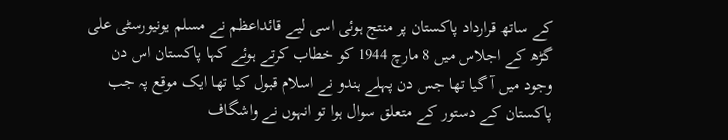کے ساتھ قرارداد پاکستان پر منتج ہوئی اسی لیے قائداعظم نے مسلم یونیورسٹی علی گڑھ کے اجلاس میں 8 مارچ 1944 کو خطاب کرتے ہوئے کہا پاکستان اس دن وجود میں آ گیا تھا جس دن پہلے ہندو نے اسلام قبول کیا تھا ایک موقع پہ جب پاکستان کے دستور کے متعلق سوال ہوا تو انہوں نے واشگاف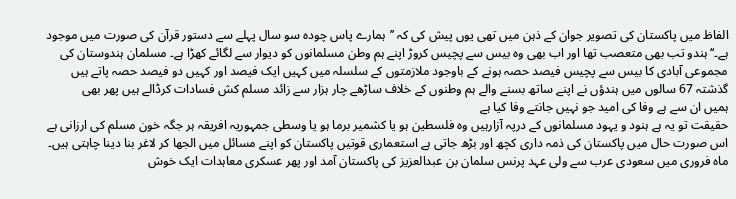الفاظ میں پاکستان کی تصویر جوان کے ذہن میں تھی یوں پیش کی کہ ’’ہمارے پاس چودہ سو سال پہلے سے دستور قرآن کی صورت میں موجود ہے۔‘‘ ہندو تب بھی متعصب تھا اور اب بھی وہ بیس سے پچیس کروڑ اپنے ہم وطن مسلمانوں کو دیوار سے لگائے کھڑا ہے۔ مسلمان ہندوستان کی مجموعی آبادی کا بیس سے پچیس فیصد حصہ ہونے کے باوجود ملازمتوں کے سلسلہ میں کہیں ایک فیصد اور کہیں دو فیصد حصہ پاتے ہیں گذشتہ 67 سالوں میں ہندؤں نے اپنے ساتھ بسنے والے ہم وطنوں کے خلاف ساڑھے چار ہزار سے زائد مسلم کش فسادات کرڈالے ہیں پھر بھی
ہمیں ان سے ہے وفا کی امید جو نہیں جانتے وفا کیا ہے
حقیقت تو یہ ہے ہنود و یہود مسلمانوں کے درپہ آزارہیں وہ فلسطین ہو یا کشمیر برما ہو یا وسطی جمہوریہ افریقہ ہر جگہ خون مسلم کی ارزانی ہے اس صورت حال میں پاکستان کی ذمہ داری کچھ اور بڑھ جاتی ہے استعماری قوتیں پاکستان کو اپنے مسائل میں الجھا کر لاغر بنا دینا چاہتی ہیں۔
ماہ فروری میں سعودی عرب سے ولی عہد پرنس سلمان بن عبدالعزیز کی پاکستان آمد اور پھر عسکری معاہدات ایک خوش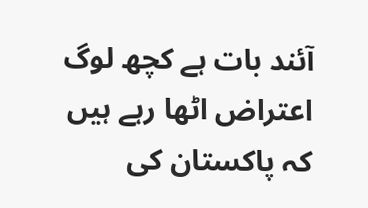آئند بات ہے کچھ لوگ اعتراض اٹھا رہے ہیں کہ پاکستان کی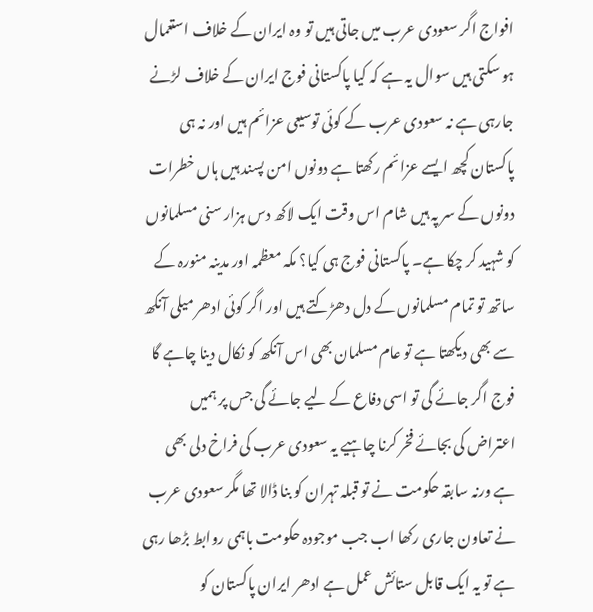افواج اگر سعودی عرب میں جاتی ہیں تو وہ ایران کے خلاف استعمال ہو سکتی ہیں سوال یہ ہے کہ کیا پاکستانی فوج ایران کے خلاف لڑنے جارہی ہے نہ سعودی عرب کے کوئی توسیعی عزائم ہیں اور نہ ہی پاکستان کچھ ایسے عزائم رکھتا ہے دونوں امن پسند ہیں ہاں خطرات دونوں کے سر پہ ہیں شام اس وقت ایک لاکھ دس ہزار سنی مسلمانوں کو شہید کر چکا ہے۔ پاکستانی فوج ہی کیا؟ مکہ معظمہ اور مدینہ منورہ کے ساتھ تو تمام مسلمانوں کے دل دھڑکتے ہیں اور اگر کوئی ادھر میلی آنکھ سے بھی دیکھتا ہے تو عام مسلمان بھی اس آنکھ کو نکال دینا چاہے گا فوج اگر جائے گی تو اسی دفاع کے لیے جائے گی جس پر ہمیں اعتراض کی بجائے فخر کرنا چاہیے یہ سعودی عرب کی فراخ دلی بھی ہے ورنہ سابقہ حکومت نے تو قبلہ تہران کو بنا ڈالا تھا مگر سعودی عرب نے تعاون جاری رکھا اب جب موجودہ حکومت باہمی روابط بڑھا رہی ہے تو یہ ایک قابل ستائش عمل ہے ادھر ایران پاکستان کو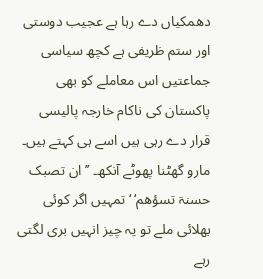دھمکیاں دے رہا ہے عجیب دوستی اور ستم ظریفی ہے کچھ سیاسی جماعتیں اس معاملے کو بھی پاکستان کی ناکام خارجہ پالیسی قرار دے رہی ہیں اسے ہی کہتے ہیں۔ مارو گھٹنا پھوٹے آنکھ۔ ’’ ان تصبک حسنۃ تسؤھم‘ ‘ تمہیں اگر کوئی بھلائی ملے تو یہ چیز انہیں بری لگتی رہے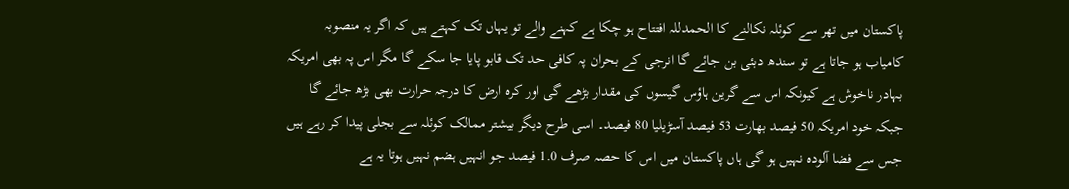پاکستان میں تھر سے کوئلہ نکالنے کا الحمدللہ افتتاح ہو چکا ہے کہنے والے تو یہاں تک کہتے ہیں کہ اگر یہ منصوبہ کامیاب ہو جاتا ہے تو سندھ دبئی بن جائے گا انرجی کے بحران پہ کافی حد تک قابو پایا جا سکے گا مگر اس پہ بھی امریکہ بہادر ناخوش ہے کیونکہ اس سے گرین ہاؤس گیسوں کی مقدار بڑھے گی اور کرہ ارض کا درجہ حرارت بھی بڑھ جائے گا جبکہ خود امریکہ 50 فیصد بھارت 53 فیصد آسڑیلیا 80 فیصد۔ اسی طرح دیگر بیشتر ممالک کوئلہ سے بجلی پیدا کر رہے ہیں جس سے فضا آلودہ نہیں ہو گی ہاں پاکستان میں اس کا حصہ صرف 1.0 فیصد جو انہیں ہضم نہیں ہوتا یہ ہے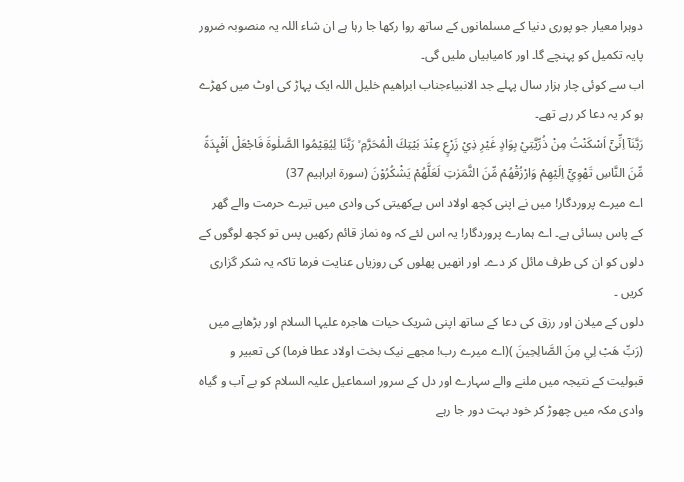دوہرا معیار جو پوری دنیا کے مسلمانوں کے ساتھ روا رکھا جا رہا ہے ان شاء اللہ یہ منصوبہ ضرور پایہ تکمیل کو پہنچے گا۔ اور کامیابیاں ملیں گی۔
اب سے کوئی چار ہزار سال پہلے جد الانبیاءجناب ابراھیم خلیل اللہ ایک پہاڑ کی اوٹ میں کھڑے ہو کر یہ دعا کر رہے تھے۔
رَبَّنَآ اِنِّىْٓ اَسْكَنْتُ مِنْ ذُرِّيَّتِيْ بِوَادٍ غَيْرِ ذِيْ زَرْعٍ عِنْدَ بَيْتِكَ الْمُحَرَّمِ ۙ رَبَّنَا لِيُقِيْمُوا الصَّلٰوةَ فَاجْعَلْ اَفْىِٕدَةً مِّنَ النَّاسِ تَهْوِيْٓ اِلَيْهِمْ وَارْزُقْهُمْ مِّنَ الثَّمَرٰتِ لَعَلَّهُمْ يَشْكُرُوْنَ (سورۃ ابراہیم 37)
اے میرے پروردگار! میں نے اپنی کچھ اولاد اس بےکھیتی کی وادی میں تیرے حرمت والے گھر کے پاس بسائی ہے۔ اے ہمارے پروردگار! یہ اس لئے کہ وہ نماز قائم رکھیں پس تو کچھ لوگوں کے دلوں کو ان کی طرف مائل کر دے۔ اور انھیں پھلوں کی روزیاں عنایت فرما تاکہ یہ شکر گزاری کریں ۔
دلوں کے میلان اور رزق کی دعا کے ساتھ اپنی شریک حیات ھاجرہ علیہا السلام اور بڑھاپے میں (رَبِّ هَبْ لِي مِنَ الصَّالِحِينَ )(اے میرے رب! مجھے نیک بخت اولاد عطا فرما) کی تعبیر و قبولیت کے نتیجہ میں ملنے والے سہارے اور دل کے سرور اسماعیل علیہ السلام کو بے آب و گیاہ وادی مکہ میں چھوڑ کر خود بہت دور جا رہے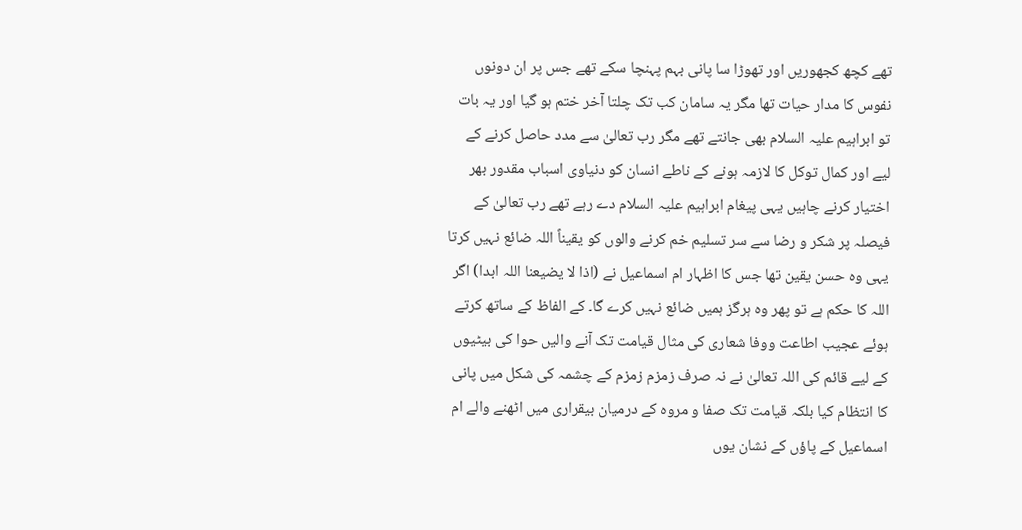تھے کچھ کجھوریں اور تھوڑا سا پانی بہم پہنچا سکے تھے جس پر ان دونوں نفوس کا مدار حیات تھا مگر یہ سامان کب تک چلتا آخر ختم ہو گیا اور یہ بات تو ابراہیم علیہ السلام بھی جانتے تھے مگر رب تعالیٰ سے مدد حاصل کرنے کے لیے اور کمال توکل کا لازمہ ہونے کے ناطے انسان کو دنیاوی اسباب مقدور بھر اختیار کرنے چاہیں یہی پیغام ابراہیم علیہ السلام دے رہے تھے رب تعالیٰ کے فیصلہ پر شکر و رضا سے سر تسلیم خم کرنے والوں کو یقیناً اللہ ضائع نہیں کرتا یہی وہ حسن یقین تھا جس کا اظہار ام اسماعیل نے (اذا لا یضیعنا اللہ ابدا) اگر اللہ کا حکم ہے تو پھر وہ ہرگز ہمیں ضائع نہیں کرے گا۔ کے الفاظ کے ساتھ کرتے ہوئے عجیب اطاعت ووفا شعاری کی مثال قیامت تک آنے والیں حوا کی بیٹیوں کے لیے قائم کی اللہ تعالیٰ نے نہ صرف زمزم زمزم کے چشمہ کی شکل میں پانی کا انتظام کیا بلکہ قیامت تک صفا و مروہ کے درمیان بیقراری میں اٹھنے والے ام اسماعیل کے پاؤں کے نشان یوں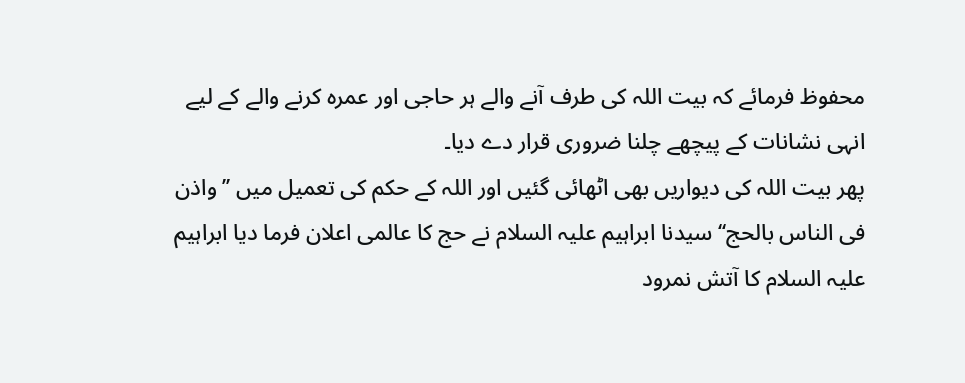محفوظ فرمائے کہ بیت اللہ کی طرف آنے والے ہر حاجی اور عمرہ کرنے والے کے لیے انہی نشانات کے پیچھے چلنا ضروری قرار دے دیا۔
پھر بیت اللہ کی دیواریں بھی اٹھائی گئیں اور اللہ کے حکم کی تعمیل میں ’’واذن فی الناس بالحج‘‘ سیدنا ابراہیم علیہ السلام نے حج کا عالمی اعلان فرما دیا ابراہیم علیہ السلام کا آتش نمرود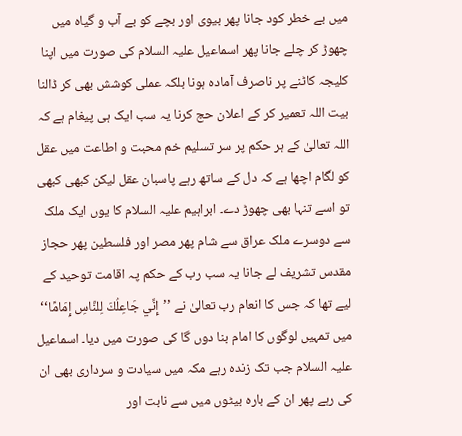میں بے خطر کود جانا پھر بیوی اور بچے کو بے آب و گیاہ میں چھوڑ کر چلے جانا پھر اسماعیل علیہ السلام کی صورت میں اپنا کلیجہ کاٹنے پر ناصرف آمادہ ہونا بلکہ عملی کوشش بھی کر ڈالنا بیت اللہ تعمیر کر کے اعلان حج کرنا یہ سب ایک ہی پیغام ہے کہ اللہ تعالیٰ کے ہر حکم پر سر تسلیم خم محبت و اطاعت میں عقل کو لگام اچھا ہے کہ دل کے ساتھ رہے پاسبان عقل لیکن کبھی کبھی تو اسے تنہا بھی چھوڑ دے۔ ابراہیم علیہ السلام کا یوں ایک ملک سے دوسرے ملک عراق سے شام پھر مصر اور فلسطین پھر حجاز مقدس تشریف لے جانا یہ سب رب کے حکم پہ اقامت توحید کے لیے تھا کہ جس کا انعام رب تعالیٰ نے ’’إِنِّي جَاعِلُكَ لِلنَّاسِ إِمَامًا‘‘ میں تمہیں لوگوں کا امام بنا دوں گا کی صورت میں دیا۔ اسماعیل علیہ السلام جب تک زندہ رہے مکہ میں سیادت و سرداری بھی ان کی رہے پھر ان کے بارہ بیٹوں میں سے نابت اور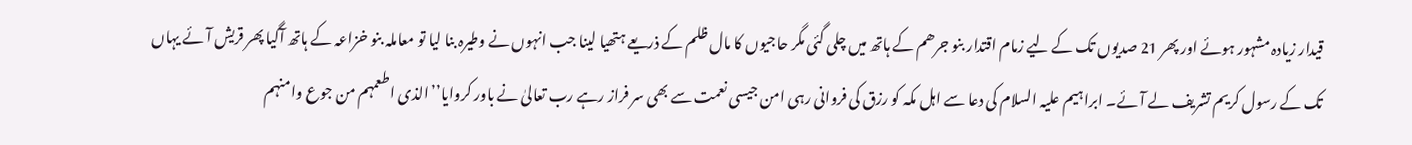قیدار زیادہ مشہور ہوئے اور پھر 21 صدیوں تک کے لیے زمام اقتدار بنو جرھم کے ہاتھ میں چلی گئی مگر حاجیوں کا مال ظلم کے ذریعے ہتھیا لینا جب انہوں نے وطیرہ بنا لیا تو معاملہ بنو خزاعہ کے ہاتھ آگیا پھر قریش آئے یہاں تک کے رسول کریم تشریف لے آئے۔ ابراہیم علیہ السلام کی دعا سے اہل مکہ کو رزق کی فروانی رہی امن جیسی نعمت سے بھی سر فراز رہے رب تعالیٰ نے باور کروایا’’الذی اطعمہم من جوع وامنہم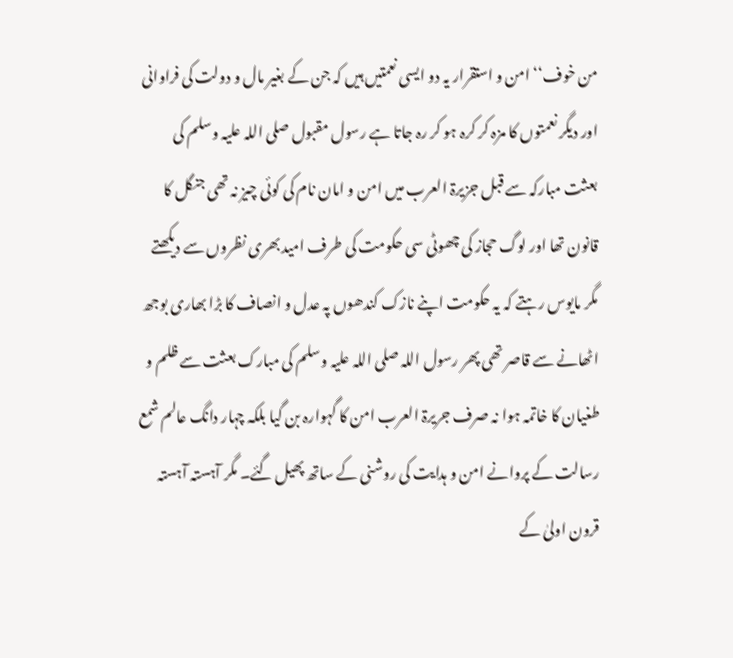من خوف‘‘ امن و استقرار یہ دو ایسی نعمتیں ہیں کہ جن کے بغیر مال و دولت کی فراوانی اور دیگر نعمتوں کا مزہ کر کرہ ہو کر رہ جاتا ہے رسول مقبول صلی اللہ علیہ وسلم کی بعثت مبارکہ سے قبل جزیرۃ العرب میں امن و امان نام کی کوئی چیز نہ تھی جنگل کا قانون تھا اور لوگ حجاز کی چھوٹی سی حکومت کی طرف امید بھری نظروں سے دیکھتے مگر مایوس رہتے کہ یہ حکومت اپنے نازک کندھوں پہ عدل و انصاف کا بڑا بھاری بوجھ اٹھانے سے قاصر تھی پھر رسول اللہ صلی اللہ علیہ وسلم کی مبارک بعثت سے ظلم و طغیان کا خاتمہ ہوا نہ صرف جریرۃ العرب امن کا گہوارہ بن گیا بلکہ چہار دانگ عالم شمع رسالت کے پروانے امن و ہدایت کی روشنی کے ساتھ پھیل گئے۔ مگر آہستہ آہستہ قرون اولیٰ کے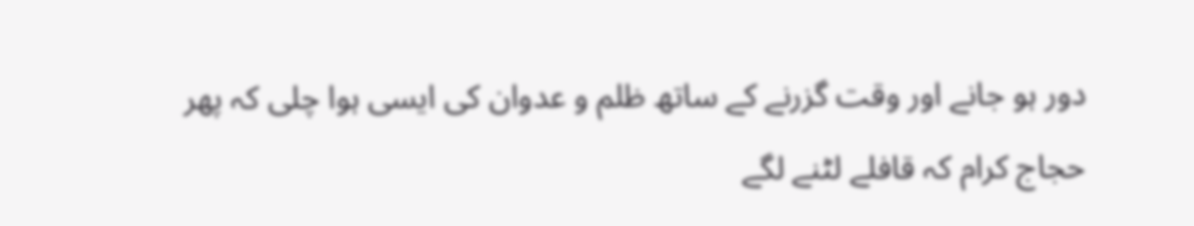دور ہو جانے اور وقت گزرنے کے ساتھ ظلم و عدوان کی ایسی ہوا چلی کہ پھر حجاج کرام کہ قافلے لٹنے لگے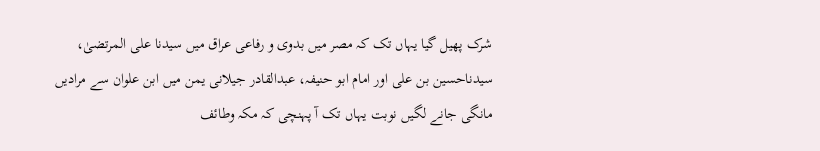شرک پھیل گیا یہاں تک کہ مصر میں بدوی و رفاعی عراق میں سیدنا علی المرتضیٰ، سیدناحسین بن علی اور امام ابو حنیفہ، عبدالقادر جیلانی یمن میں ابن علوان سے مرادیں مانگی جانے لگیں نوبت یہاں تک آ پہنچی کہ مکہ وطائف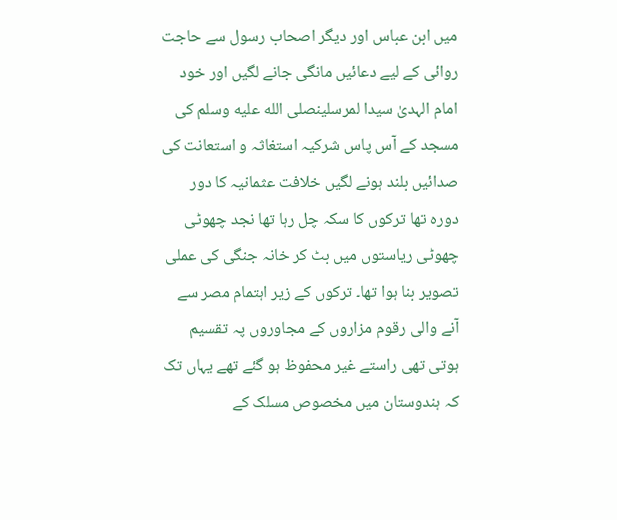میں ابن عباس اور دیگر اصحاب رسول سے حاجت روائی کے لیے دعائیں مانگی جانے لگیں اور خود امام الہدیٰ سیدا لمرسلینصلى الله عليه وسلم کی مسجد کے آس پاس شرکیہ استغاثہ و استعانت کی صدائیں بلند ہونے لگیں خلافت عثمانیہ کا دور دورہ تھا ترکوں کا سکہ چل رہا تھا نجد چھوٹی چھوٹی ریاستوں میں بٹ کر خانہ جنگی کی عملی تصویر بنا ہوا تھا۔ ترکوں کے زیر اہتمام مصر سے آنے والی رقوم مزاروں کے مجاوروں پہ تقسیم ہوتی تھی راستے غیر محفوظ ہو گئے تھے یہاں تک کہ ہندوستان میں مخصوص مسلک کے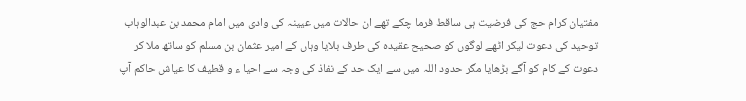مفتیان کرام حج کی فرضیت ہی ساقط فرما چکے تھے ان حالات میں عیینہ کی وادی میں امام محمد بن عبدالوہاب توحید کی دعوت لیکر اٹھے لوگوں کو صحیح عقیدہ کی طرف بلایا وہاں کے امیر عثمان بن مسلم کو ساتھ ملا کر دعوت کے کام کو آگے بڑھایا مگر حدود اللہ میں سے ایک حد کے نفاذ کی وجہ سے احیا ء و قطیف کا عیاش حاکم آپ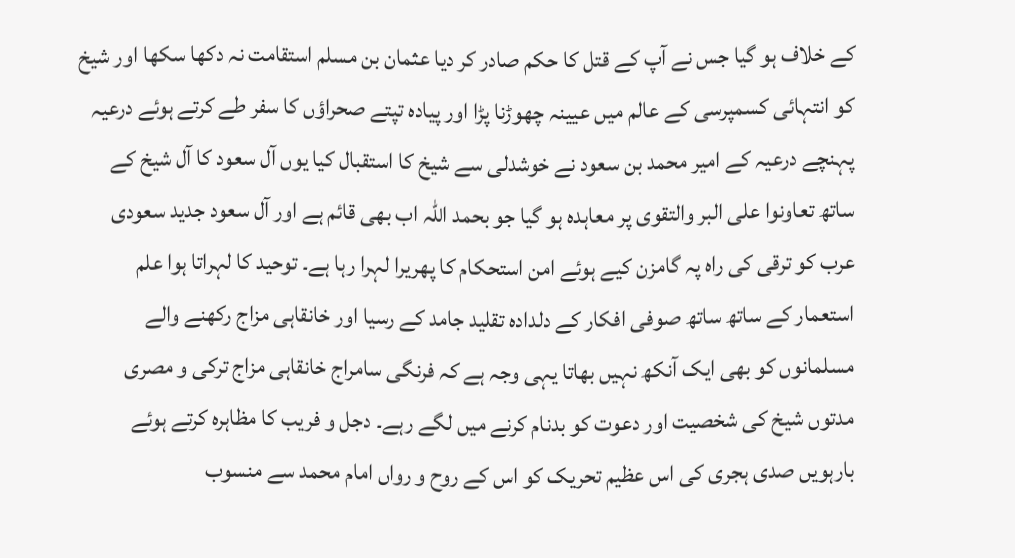کے خلاف ہو گیا جس نے آپ کے قتل کا حکم صادر کر دیا عثمان بن مسلم استقامت نہ دکھا سکھا اور شیخ کو انتہائی کسمپرسی کے عالم میں عیینہ چھوڑنا پڑا اور پیادہ تپتے صحراؤں کا سفر طے کرتے ہوئے درعیہ پہنچے درعیہ کے امیر محمد بن سعود نے خوشدلی سے شیخ کا استقبال کیا یوں آل سعود کا آل شیخ کے ساتھ تعاونوا علی البر والتقوی پر معاہدہ ہو گیا جو بحمد اللہ اب بھی قائم ہے اور آل سعود جدید سعودی عرب کو ترقی کی راہ پہ گامزن کیے ہوئے امن استحکام کا پھریرا لہرا رہا ہے۔ توحید کا لہراتا ہوا علم استعمار کے ساتھ ساتھ صوفی افکار کے دلدادہ تقلید جامد کے رسیا اور خانقاہی مزاج رکھنے والے مسلمانوں کو بھی ایک آنکھ نہیں بھاتا یہی وجہ ہے کہ فرنگی سامراج خانقاہی مزاج ترکی و مصری مدتوں شیخ کی شخصیت اور دعوت کو بدنام کرنے میں لگے رہے۔ دجل و فریب کا مظاہرہ کرتے ہوئے بارہویں صدی ہجری کی اس عظیم تحریک کو اس کے روح و رواں امام محمد سے منسوب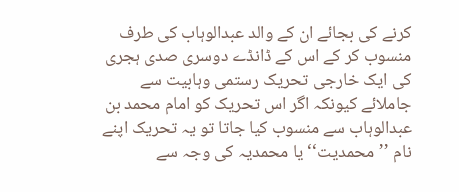کرنے کی بجائے ان کے والد عبدالوہاب کی طرف منسوب کر کے اس کے ڈانڈے دوسری صدی ہجری کی ایک خارجی تحریک رستمی وہابیت سے جاملائے کیونکہ اگر اس تحریک کو امام محمد بن عبدالوہاب سے منسوب کیا جاتا تو یہ تحریک اپنے نام ’’محمدیت‘‘ یا محمدیہ کی وجہ سے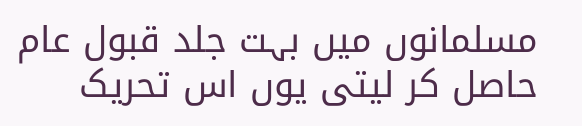مسلمانوں میں بہت جلد قبول عام حاصل کر لیتی یوں اس تحریک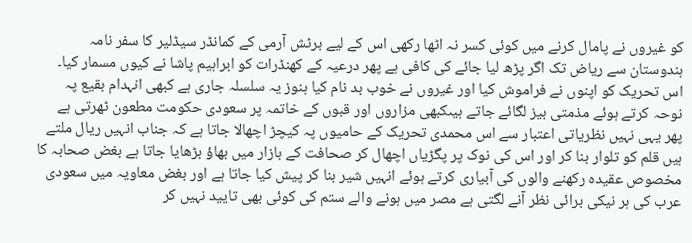کو غیروں نے پامال کرنے میں کوئی کسر نہ اٹھا رکھی اس کے لیے برٹش آرمی کے کمانڈر سیڈلیر کا سفر نامہ ہندوستان سے ریاض تک اگر پڑھ لیا جائے کی کافی ہے پھر درعیہ کے کھنڈرات کو ابراہیم پاشا نے کیوں مسمار کیا۔ اس تحریک کو اپنوں نے فراموش کیا اور غیروں نے خوب بد نام کیا ہنوز یہ سلسلہ جاری ہے کبھی انہدام بقیع پہ نوحہ کرتے ہوئے مذمتی بیز لگائے جاتے ہیںکبھی مزاروں اور قبوں کے خاتمہ پر سعودی حکومت مطعون ٹھرتی ہے پھر یہی نہیں نظریاتی اعتبار سے اس محمدی تحریک کے حامیوں پہ کیچڑ اچھالا جاتا ہے کہ جناب انہیں ریال ملتے ہیں قلم کو تلوار بنا کر اور اس کی نوک پر پگڑیاں اچھال کر صحافت کے بازار میں بھاؤ بڑھایا جاتا ہے بغض صحابہ کا مخصوص عقیدہ رکھنے والوں کی آبیاری کرتے ہوئے انہیں شیر بنا کر پیش کیا جاتا ہے اور بغض معاویہ میں سعودی عرب کی ہر نیکی برائی نظر آنے لگتی ہے مصر میں ہونے والے ستم کی کوئی بھی تایید نہیں کر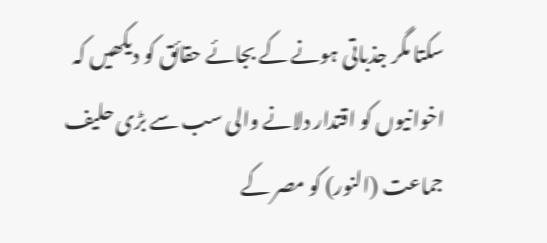سکتا مگر جذباتی ہونے کے بجائے حقائق کو دیکھیں کہ اخوانیوں کو اقتدار دلانے والی سب سے بڑی حلیف جماعت (النور) کو مصر کے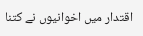اقتدار میں اخوانیوں نے کتنا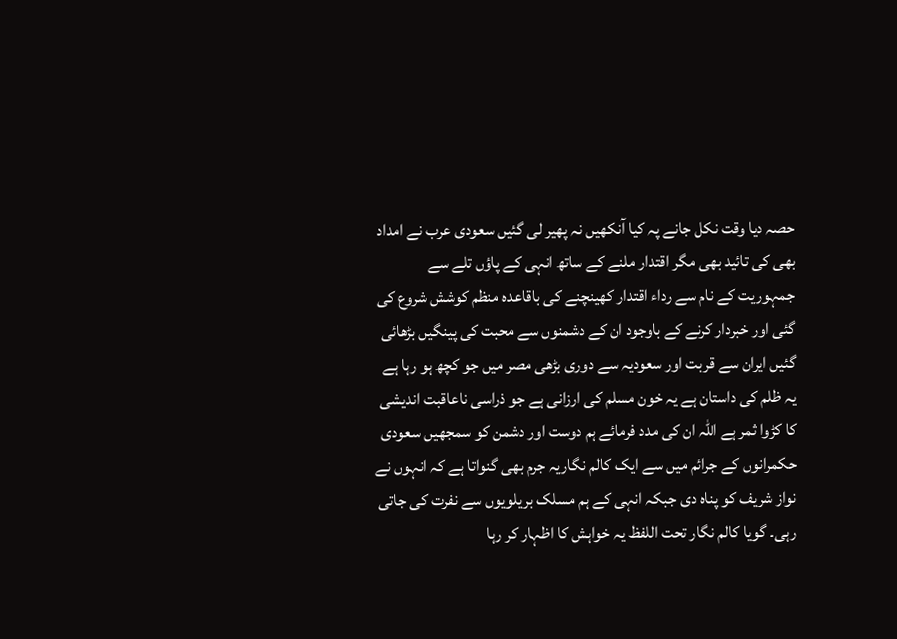حصہ دیا وقت نکل جانے پہ کیا آنکھیں نہ پھیر لی گئیں سعودی عرب نے امداد بھی کی تائید بھی مگر اقتدار ملنے کے ساتھ انہی کے پاؤں تلے سے جمہوریت کے نام سے رداء اقتدار کھینچنے کی باقاعدہ منظم کوشش شروع کی گئی اور خبردار کرنے کے باوجود ان کے دشمنوں سے محبت کی پینگیں بڑھائی گئیں ایران سے قربت اور سعودیہ سے دوری بڑھی مصر میں جو کچھ ہو رہا ہے یہ ظلم کی داستان ہے یہ خون مسلم کی ارزانی ہے جو ذراسی ناعاقبت اندیشی کا کڑوا ثمر ہے اللہ ان کی مدد فرمائے ہم دوست اور دشمن کو سمجھیں سعودی حکمرانوں کے جرائم میں سے ایک کالم نگاریہ جرم بھی گنواتا ہے کہ انہوں نے نواز شریف کو پناہ دی جبکہ انہی کے ہم مسلک بریلویوں سے نفرت کی جاتی رہی۔ گویا کالم نگار تحت اللفظ یہ خواہش کا اظہار کر رہا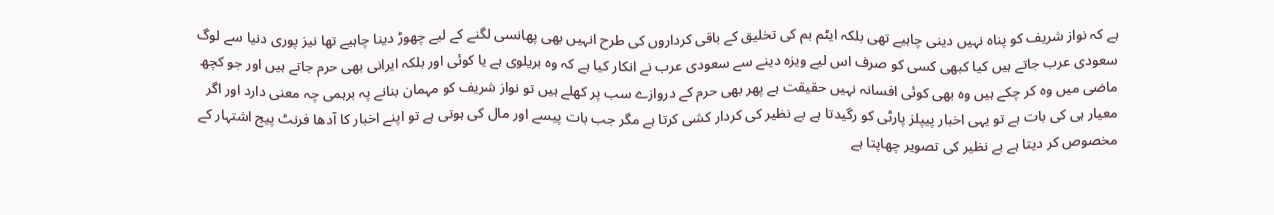ہے کہ نواز شریف کو پناہ نہیں دینی چاہیے تھی بلکہ ایٹم بم کی تخلیق کے باقی کرداروں کی طرح انہیں بھی پھانسی لگنے کے لیے چھوڑ دینا چاہیے تھا نیز پوری دنیا سے لوگ سعودی عرب جاتے ہیں کیا کبھی کسی کو صرف اس لیے ویزہ دینے سے سعودی عرب نے انکار کیا ہے کہ وہ بریلوی ہے یا کوئی اور بلکہ ایرانی بھی حرم جاتے ہیں اور جو کچھ ماضی میں وہ کر چکے ہیں وہ بھی کوئی افسانہ نہیں حقیقت ہے پھر بھی حرم کے دروازے سب پر کھلے ہیں تو نواز شریف کو مہمان بنانے پہ برہمی چہ معنی دارد اور اگر معیار ہی کی بات ہے تو یہی اخبار پیپلز پارٹی کو رگیدتا ہے بے نظیر کی کردار کشی کرتا ہے مگر جب بات پیسے اور مال کی ہوتی ہے تو اپنے اخبار کا آدھا فرنٹ پیج اشتہار کے مخصوص کر دیتا ہے بے نظیر کی تصویر چھاپتا ہے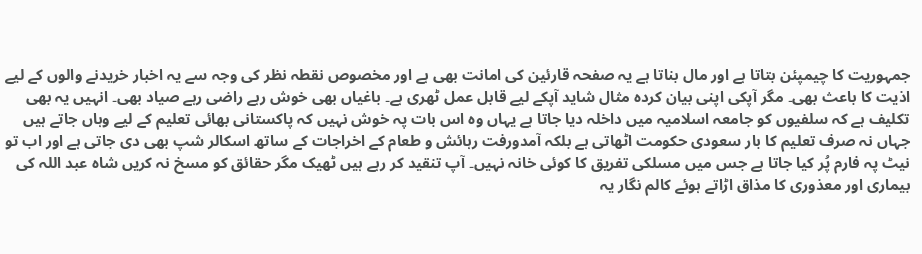جمہوریت کا چیمپئن بتاتا ہے اور مال بناتا ہے یہ صفحہ قارئین کی امانت بھی ہے اور مخصوص نقطہ نظر کی وجہ سے یہ اخبار خریدنے والوں کے لیے اذیت کا باعث بھی۔ مگر آپکی اپنی بیان کردہ مثال شاید آپکے لیے قابل عمل ٹھری ہے۔ باغیاں بھی خوش رہے راضی رہے صیاد بھی۔ انہیں یہ بھی تکلیف ہے کہ سلفیوں کو جامعہ اسلامیہ میں داخلہ دیا جاتا ہے یہاں وہ اس بات پہ خوش نہیں کہ پاکستانی بھائی تعلیم کے لیے وہاں جاتے ہیں جہاں نہ صرف تعلیم کا بار سعودی حکومت اٹھاتی ہے بلکہ آمدورفت رہائش و طعام کے اخراجات کے ساتھ اسکالر شپ بھی دی جاتی ہے اور اب تو نیٹ پہ فارم پُر کیا جاتا ہے جس میں مسلکی تفریق کا کوئی خانہ نہیں۔ آپ تنقید کر رہے ہیں ٹھیک مگر حقائق کو مسخ نہ کریں شاہ عبد اللہ کی بیماری اور معذوری کا مذاق اڑاتے ہوئے کالم نگار یہ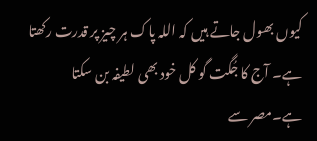کیوں بھول جاتے ہیں کہ اللہ پاک ہر چیز پر قدرت رکھتا ہے۔ آج کا جُگت گو کل خود بھی لطیفہ بن سکتا ہے۔مصر سے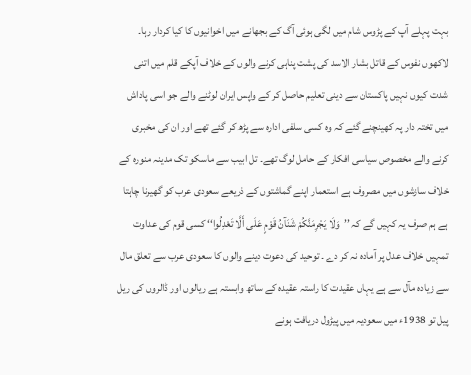بہت پہلے آپ کے پڑوس شام میں لگی ہوئی آگ کے بجھانے میں اخوانیوں کا کیا کردار رہا۔ لاکھوں نفوس کے قاتل بشار الاسد کی پشت پناہی کرنے والوں کے خلاف آپکے قلم میں اتنی شدت کیوں نہیں پاکستان سے دینی تعلیم حاصل کر کے واپس ایران لوٹنے والے جو اسی پاداش میں تختہ دار پہ کھینچنے گئے کہ وہ کسی سلفی ادارہ سے پڑھ کر گئے تھے اور ان کی مخبری کرنے والے مخصوص سیاسی افکار کے حامل لوگ تھے۔ تل ابیب سے ماسکو تک مدینہ منورہ کے خلاف سازشوں میں مصروف ہے استعمار اپنے گماشتوں کے ذریعے سعودی عرب کو گھیرنا چاہتا ہے ہم صرف یہ کہیں گے کہ ’’وَلَا يَجْرِمَنَّكُمْ شَنَآنُ قَوْمٍ عَلَى أَلَّا تَعْدِلُوا‘‘ کسی قوم کی عداوت تمہیں خلاف عدل پر آمادہ نہ کر دے ۔ توحید کی دعوت دینے والوں کا سعودی عرب سے تعلق مال سے زیادہ مآل سے ہے یہاں عقیدت کا راستہ عقیدہ کے ساتھ وابستہ ہے ریالوں اور ڈالروں کی ریل پیل تو 1938ء میں سعودیہ میں پیڑول دریافت ہونے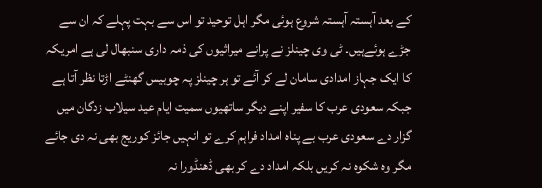کے بعد آہستہ آہستہ شروع ہوئی مگر اہل توحید تو اس سے بہت پہلے کہ ان سے جڑے ہوئےہیں۔ ٹی وی چینلز نے پرانے میراثیوں کی ذمہ داری سنبھال لی ہے امریکہ کا ایک جہاز امدادی سامان لے کر آئے تو ہر چینلز پہ چوبیس گھنٹے اڑتا نظر آتا ہے جبکہ سعودی عرب کا سفیر اپنے دیگر ساتھیوں سمیت ایام عید سیلاب زدگان میں گزار دے سعودی عرب بے پناہ امداد فراہم کرے تو انہیں جائز کوریج بھی نہ دی جائے مگر وہ شکوہ نہ کریں بلکہ امداد دے کر بھی ڈھنڈورا نہ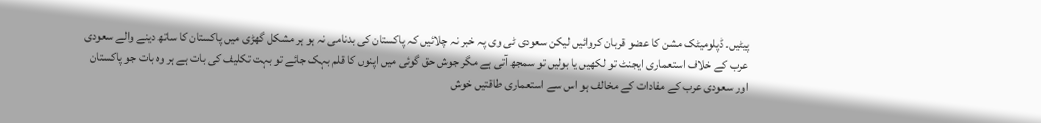پیٹیں۔ ڈپلومیٹک مشن کا عضو قربان کروائیں لیکن سعودی ٹی وی پہ خبر نہ چلائیں کہ پاکستان کی بدنامی نہ ہو ہر مشکل گھڑی میں پاکستان کا ساتھ دینے والے سعودی عرب کے خلاف استعماری ایجنٹ تو لکھیں یا بولیں تو سمجھ آتی ہے مگر جوش حق گوئی میں اپنوں کا قلم بہک جائے تو بہت تکلیف کی بات ہے ہر وہ بات جو پاکستان اور سعودی عرب کے مفادات کے مخالف ہو اس سے استعماری طاقتیں خوش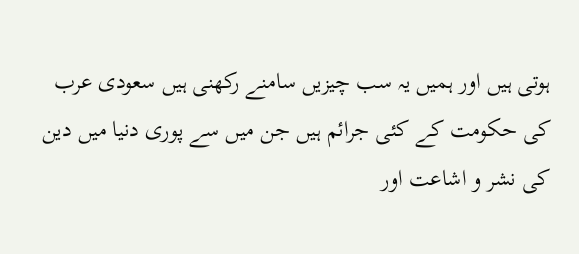ہوتی ہیں اور ہمیں یہ سب چیزیں سامنے رکھنی ہیں سعودی عرب کی حکومت کے کئی جرائم ہیں جن میں سے پوری دنیا میں دین کی نشر و اشاعت اور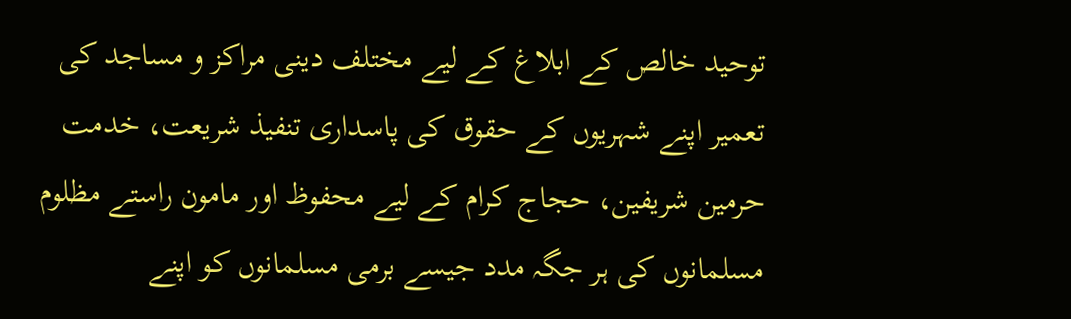توحید خالص کے ابلاغ کے لیے مختلف دینی مراکز و مساجد کی تعمیر اپنے شہریوں کے حقوق کی پاسداری تنفیذ شریعت، خدمت حرمین شریفین، حجاج کرام کے لیے محفوظ اور مامون راستے مظلوم مسلمانوں کی ہر جگہ مدد جیسے برمی مسلمانوں کو اپنے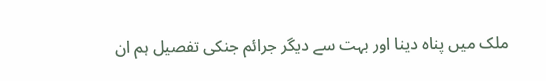ملک میں پناہ دینا اور بہت سے دیگر جرائم جنکی تفصیل ہم ان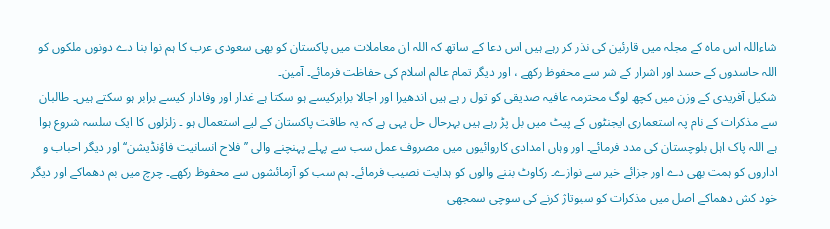شاءاللہ اس ماہ کے مجلہ میں قارئین کی نذر کر رہے ہیں اس دعا کے ساتھ کہ اللہ ان معاملات میں پاکستان کو بھی سعودی عرب کا ہم نوا بنا دے دونوں ملکوں کو اللہ حاسدوں کے حسد اور اشرار کے شر سے محفوظ رکھے ، اور دیگر تمام عالم اسلام کی حفاظت فرمائے۔ آمین۔
شکیل آفریدی کے وزن میں کچھ لوگ محترمہ عافیہ صدیقی کو تول ر ہے ہیں اندھیرا اور اجالا برابرکیسے ہو سکتا ہے غدار اور وفادار کیسے برابر ہو سکتے ہیں۔ طالبان سے مذکرات کے نام پہ استعماری ایجنٹوں کے پیٹ میں بل پڑ رہے ہیں بہرحال حل یہی ہے کہ یہ طاقت پاکستان کے لیے استعمال ہو ۔ زلزلوں کا ایک سلسہ شروع ہوا ہے اللہ پاک اہل بلوچستان کی مدد فرمائے۔ اور وہاں امدادی کاروائیوں میں مصروف عمل سب سے پہلے پہنچنے والی ’’فلاح انسانیت فاؤنڈیشن‘‘ اور دیگر احباب و اداروں کو ہمت بھی دے اور جزائے خیر سے نوازے۔ رکاوٹ بننے والوں کو ہدایت نصیب فرمائے۔ ہم سب کو آزمائشوں سے محفوظ رکھے۔ چرچ میں بم دھماکے اور دیگر خود کش دھماکے اصل میں مذکرات کو سبوتاژ کرنے کی سوچی سمجھی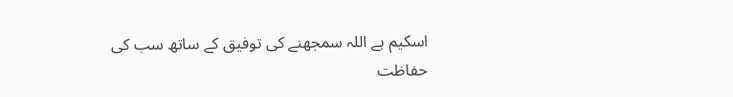اسکیم ہے اللہ سمجھنے کی توفیق کے ساتھ سب کی حفاظت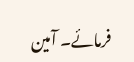فرمائے۔ آمین